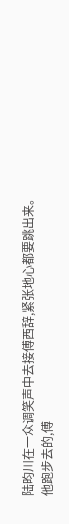陆昀川在一众调笑声中去接傅西辞,紧张地心都要跳出来。
他跑步去的,傅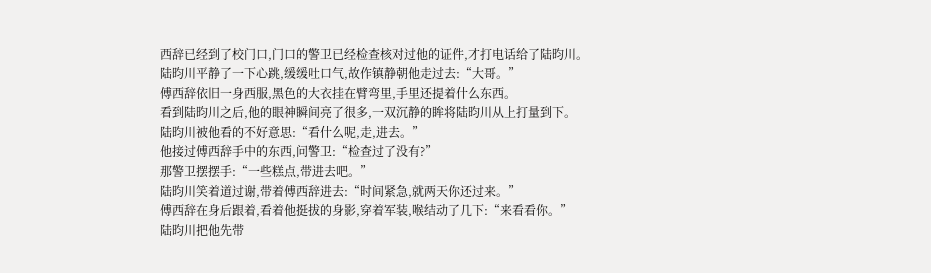西辞已经到了校门口,门口的警卫已经检查核对过他的证件,才打电话给了陆昀川。
陆昀川平静了一下心跳,缓缓吐口气,故作镇静朝他走过去:“大哥。”
傅西辞依旧一身西服,黑色的大衣挂在臂弯里,手里还提着什么东西。
看到陆昀川之后,他的眼神瞬间亮了很多,一双沉静的眸将陆昀川从上打量到下。
陆昀川被他看的不好意思:“看什么呢,走,进去。”
他接过傅西辞手中的东西,问警卫:“检查过了没有?”
那警卫摆摆手:“一些糕点,带进去吧。”
陆昀川笑着道过谢,带着傅西辞进去:“时间紧急,就两天你还过来。”
傅西辞在身后跟着,看着他挺拔的身影,穿着军装,喉结动了几下:“来看看你。”
陆昀川把他先带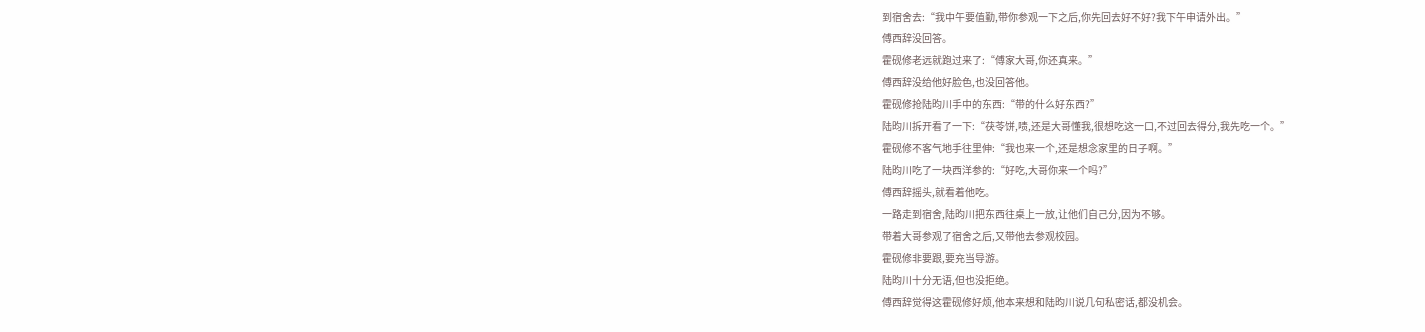到宿舍去:“我中午要值勤,带你参观一下之后,你先回去好不好?我下午申请外出。”
傅西辞没回答。
霍砚修老远就跑过来了:“傅家大哥,你还真来。”
傅西辞没给他好脸色,也没回答他。
霍砚修抢陆昀川手中的东西:“带的什么好东西?”
陆昀川拆开看了一下:“茯苓饼,啧,还是大哥懂我,很想吃这一口,不过回去得分,我先吃一个。”
霍砚修不客气地手往里伸:“我也来一个,还是想念家里的日子啊。”
陆昀川吃了一块西洋参的:“好吃,大哥你来一个吗?”
傅西辞摇头,就看着他吃。
一路走到宿舍,陆昀川把东西往桌上一放,让他们自己分,因为不够。
带着大哥参观了宿舍之后,又带他去参观校园。
霍砚修非要跟,要充当导游。
陆昀川十分无语,但也没拒绝。
傅西辞觉得这霍砚修好烦,他本来想和陆昀川说几句私密话,都没机会。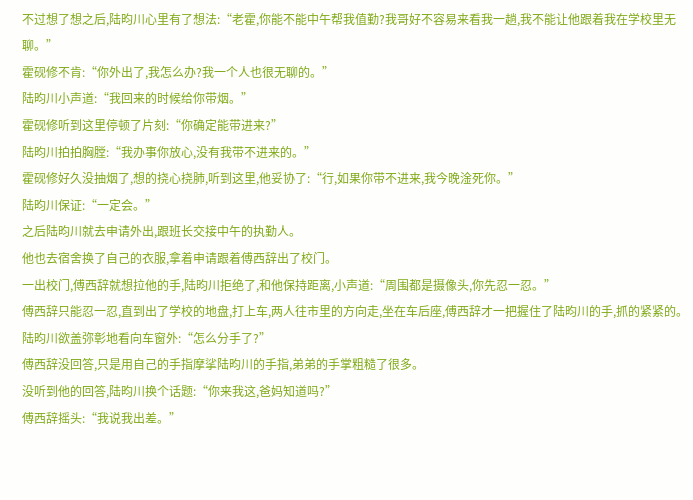不过想了想之后,陆昀川心里有了想法:“老霍,你能不能中午帮我值勤?我哥好不容易来看我一趟,我不能让他跟着我在学校里无聊。”
霍砚修不肯:“你外出了,我怎么办?我一个人也很无聊的。”
陆昀川小声道:“我回来的时候给你带烟。”
霍砚修听到这里停顿了片刻:“你确定能带进来?”
陆昀川拍拍胸膛:“我办事你放心,没有我带不进来的。”
霍砚修好久没抽烟了,想的挠心挠肺,听到这里,他妥协了:“行,如果你带不进来,我今晚淦死你。”
陆昀川保证:“一定会。”
之后陆昀川就去申请外出,跟班长交接中午的执勤人。
他也去宿舍换了自己的衣服,拿着申请跟着傅西辞出了校门。
一出校门,傅西辞就想拉他的手,陆昀川拒绝了,和他保持距离,小声道:“周围都是摄像头,你先忍一忍。”
傅西辞只能忍一忍,直到出了学校的地盘,打上车,两人往市里的方向走,坐在车后座,傅西辞才一把握住了陆昀川的手,抓的紧紧的。
陆昀川欲盖弥彰地看向车窗外:“怎么分手了?”
傅西辞没回答,只是用自己的手指摩挲陆昀川的手指,弟弟的手掌粗糙了很多。
没听到他的回答,陆昀川换个话题:“你来我这,爸妈知道吗?”
傅西辞摇头:“我说我出差。”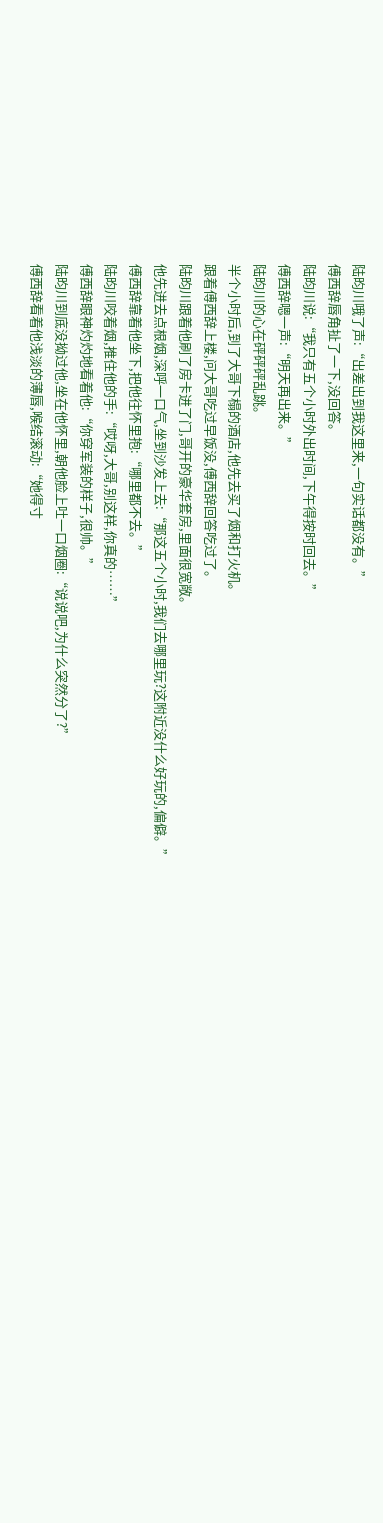陆昀川哦了声:“出差出到我这里来,一句实话都没有。”
傅西辞唇角扯了一下,没回答。
陆昀川说:“我只有五个小时外出时间,下午得按时回去。”
傅西辞嗯一声:“明天再出来。”
陆昀川的心在砰砰砰乱跳。
半个小时后,到了大哥下榻的酒店,他先去买了烟和打火机。
跟着傅西辞上楼,问大哥吃过早饭没,傅西辞回答吃过了。
陆昀川跟着他刷了房卡进了门,哥开的豪华套房,里面很宽敞。
他先进去点根烟,深呼一口气,坐到沙发上去:“那这五个小时,我们去哪里玩?这附近没什么好玩的,偏僻。”
傅西辞靠着他坐下,把他往怀里抱:“哪里都不去。”
陆昀川咬着烟,推住他的手:“哎呀,大哥,别这样,你真的……”
傅西辞眼神灼灼地看着他:“你穿军装的样子,很帅。”
陆昀川到底没拗过他,坐在他怀里,朝他脸上吐一口烟圈:“说说吧,为什么突然分了?”
傅西辞看着他浅淡的薄唇,喉结滚动:“她得寸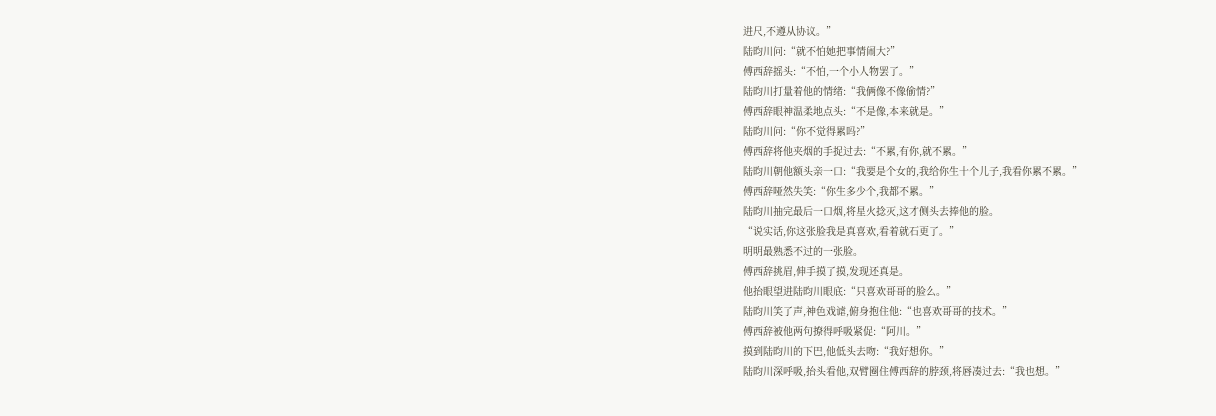进尺,不遵从协议。”
陆昀川问:“就不怕她把事情闹大?”
傅西辞摇头:“不怕,一个小人物罢了。”
陆昀川打量着他的情绪:“我俩像不像偷情?”
傅西辞眼神温柔地点头:“不是像,本来就是。”
陆昀川问:“你不觉得累吗?”
傅西辞将他夹烟的手捉过去:“不累,有你,就不累。”
陆昀川朝他额头亲一口:“我要是个女的,我给你生十个儿子,我看你累不累。”
傅西辞哑然失笑:“你生多少个,我都不累。”
陆昀川抽完最后一口烟,将星火捻灭,这才侧头去捧他的脸。
“说实话,你这张脸我是真喜欢,看着就石更了。”
明明最熟悉不过的一张脸。
傅西辞挑眉,伸手摸了摸,发现还真是。
他抬眼望进陆昀川眼底:“只喜欢哥哥的脸么。”
陆昀川笑了声,神色戏谑,俯身抱住他:“也喜欢哥哥的技术。”
傅西辞被他两句撩得呼吸紧促:“阿川。”
摸到陆昀川的下巴,他低头去吻:“我好想你。”
陆昀川深呼吸,抬头看他,双臂圈住傅西辞的脖颈,将唇凑过去:“我也想。”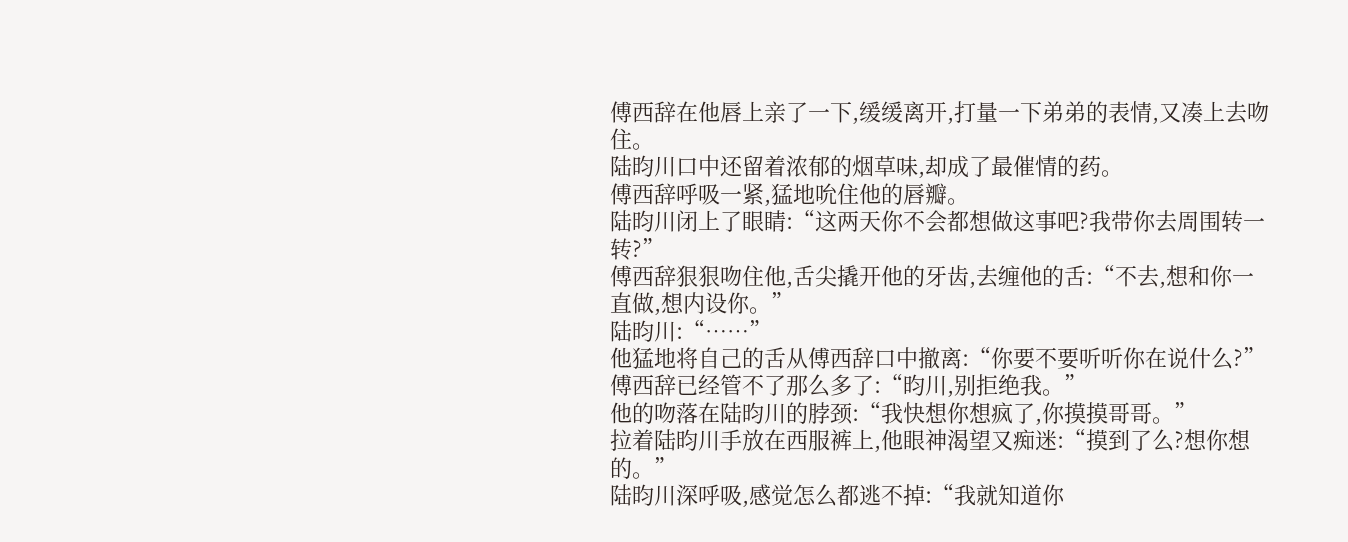傅西辞在他唇上亲了一下,缓缓离开,打量一下弟弟的表情,又凑上去吻住。
陆昀川口中还留着浓郁的烟草味,却成了最催情的药。
傅西辞呼吸一紧,猛地吮住他的唇瓣。
陆昀川闭上了眼睛:“这两天你不会都想做这事吧?我带你去周围转一转?”
傅西辞狠狠吻住他,舌尖撬开他的牙齿,去缠他的舌:“不去,想和你一直做,想内设你。”
陆昀川:“……”
他猛地将自己的舌从傅西辞口中撤离:“你要不要听听你在说什么?”
傅西辞已经管不了那么多了:“昀川,别拒绝我。”
他的吻落在陆昀川的脖颈:“我快想你想疯了,你摸摸哥哥。”
拉着陆昀川手放在西服裤上,他眼神渴望又痴迷:“摸到了么?想你想的。”
陆昀川深呼吸,感觉怎么都逃不掉:“我就知道你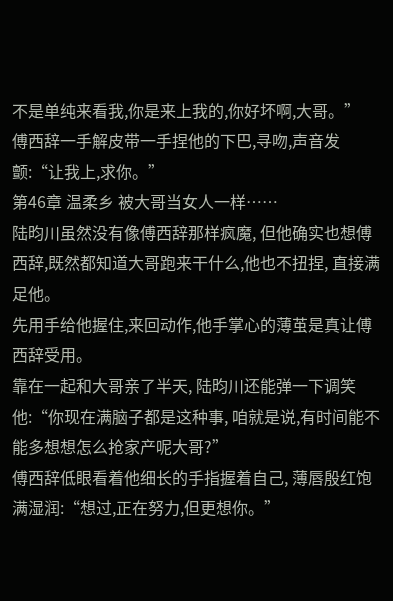不是单纯来看我,你是来上我的,你好坏啊,大哥。”
傅西辞一手解皮带一手捏他的下巴,寻吻,声音发颤:“让我上,求你。”
第46章 温柔乡 被大哥当女人一样……
陆昀川虽然没有像傅西辞那样疯魔, 但他确实也想傅西辞,既然都知道大哥跑来干什么,他也不扭捏, 直接满足他。
先用手给他握住,来回动作,他手掌心的薄茧是真让傅西辞受用。
靠在一起和大哥亲了半天, 陆昀川还能弹一下调笑他:“你现在满脑子都是这种事, 咱就是说,有时间能不能多想想怎么抢家产呢大哥?”
傅西辞低眼看着他细长的手指握着自己, 薄唇殷红饱满湿润:“想过,正在努力,但更想你。”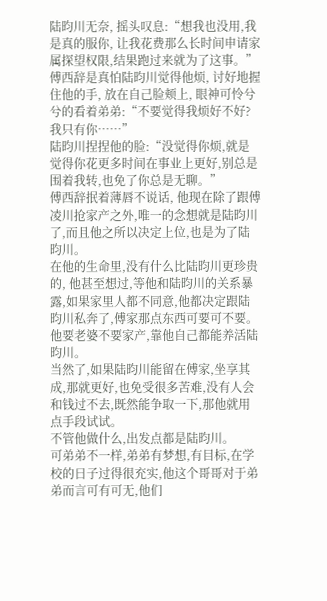陆昀川无奈, 摇头叹息:“想我也没用,我是真的服你, 让我花费那么长时间申请家属探望权限,结果跑过来就为了这事。”
傅西辞是真怕陆昀川觉得他烦, 讨好地握住他的手, 放在自己脸颊上, 眼神可怜兮兮的看着弟弟:“不要觉得我烦好不好?我只有你……”
陆昀川捏捏他的脸:“没觉得你烦,就是觉得你花更多时间在事业上更好,别总是围着我转,也免了你总是无聊。”
傅西辞抿着薄唇不说话, 他现在除了跟傅凌川抢家产之外,唯一的念想就是陆昀川了,而且他之所以决定上位,也是为了陆昀川。
在他的生命里,没有什么比陆昀川更珍贵的, 他甚至想过,等他和陆昀川的关系暴露,如果家里人都不同意,他都决定跟陆昀川私奔了,傅家那点东西可要可不要。
他要老婆不要家产,靠他自己都能养活陆昀川。
当然了,如果陆昀川能留在傅家,坐享其成,那就更好,也免受很多苦难,没有人会和钱过不去,既然能争取一下,那他就用点手段试试。
不管他做什么,出发点都是陆昀川。
可弟弟不一样,弟弟有梦想,有目标,在学校的日子过得很充实,他这个哥哥对于弟弟而言可有可无,他们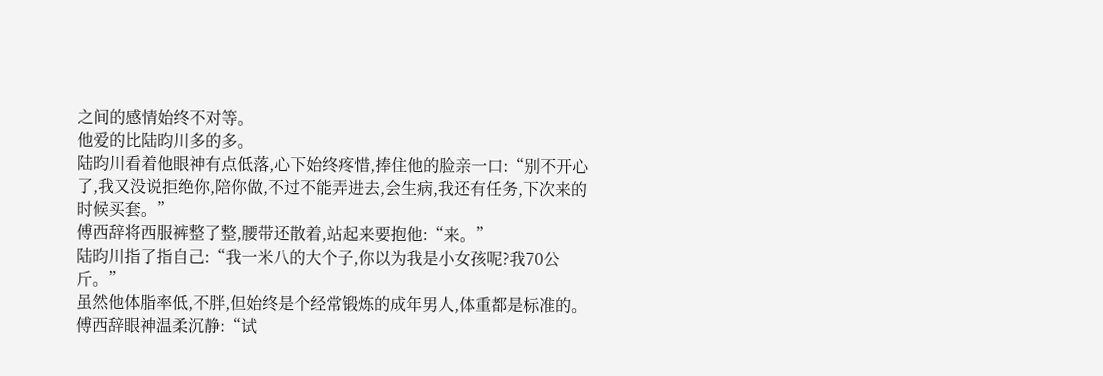之间的感情始终不对等。
他爱的比陆昀川多的多。
陆昀川看着他眼神有点低落,心下始终疼惜,捧住他的脸亲一口:“别不开心了,我又没说拒绝你,陪你做,不过不能弄进去,会生病,我还有任务,下次来的时候买套。”
傅西辞将西服裤整了整,腰带还散着,站起来要抱他:“来。”
陆昀川指了指自己:“我一米八的大个子,你以为我是小女孩呢?我70公斤。”
虽然他体脂率低,不胖,但始终是个经常锻炼的成年男人,体重都是标准的。
傅西辞眼神温柔沉静:“试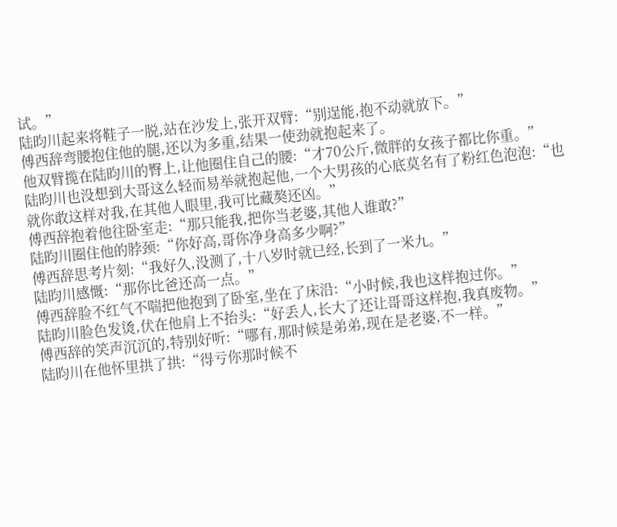试。”
陆昀川起来将鞋子一脱,站在沙发上,张开双臂:“别逞能,抱不动就放下。”
傅西辞弯腰抱住他的腿,还以为多重,结果一使劲就抱起来了。
他双臂揽在陆昀川的臀上,让他圈住自己的腰:“才70公斤,微胖的女孩子都比你重。”
陆昀川也没想到大哥这么轻而易举就抱起他,一个大男孩的心底莫名有了粉红色泡泡:“也就你敢这样对我,在其他人眼里,我可比藏獒还凶。”
傅西辞抱着他往卧室走:“那只能我,把你当老婆,其他人谁敢?”
陆昀川圈住他的脖颈:“你好高,哥你净身高多少啊?”
傅西辞思考片刻:“我好久,没测了,十八岁时就已经,长到了一米九。”
陆昀川感慨:“那你比爸还高一点。”
傅西辞脸不红气不喘把他抱到了卧室,坐在了床沿:“小时候,我也这样抱过你。”
陆昀川脸色发烫,伏在他肩上不抬头:“好丢人,长大了还让哥哥这样抱,我真废物。”
傅西辞的笑声沉沉的,特别好听:“哪有,那时候是弟弟,现在是老婆,不一样。”
陆昀川在他怀里拱了拱:“得亏你那时候不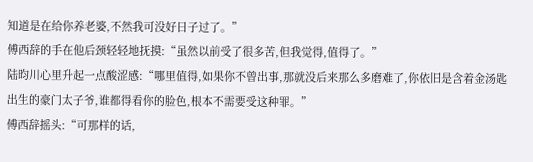知道是在给你养老婆,不然我可没好日子过了。”
傅西辞的手在他后颈轻轻地抚摸:“虽然以前受了很多苦,但我觉得,值得了。”
陆昀川心里升起一点酸涩感:“哪里值得,如果你不曾出事,那就没后来那么多磨难了,你依旧是含着金汤匙出生的豪门太子爷,谁都得看你的脸色,根本不需要受这种罪。”
傅西辞摇头:“可那样的话,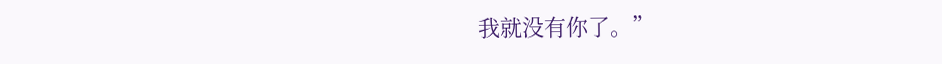我就没有你了。”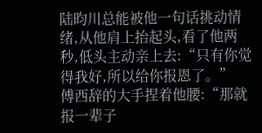陆昀川总能被他一句话挑动情绪,从他肩上抬起头,看了他两秒,低头主动亲上去:“只有你觉得我好,所以给你报恩了。”
傅西辞的大手捏着他腰:“那就报一辈子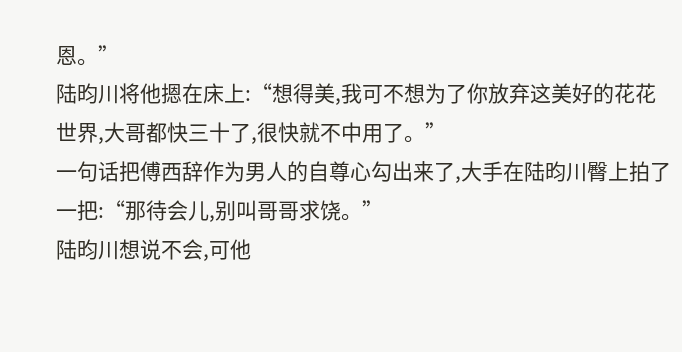恩。”
陆昀川将他摁在床上:“想得美,我可不想为了你放弃这美好的花花世界,大哥都快三十了,很快就不中用了。”
一句话把傅西辞作为男人的自尊心勾出来了,大手在陆昀川臀上拍了一把:“那待会儿,别叫哥哥求饶。”
陆昀川想说不会,可他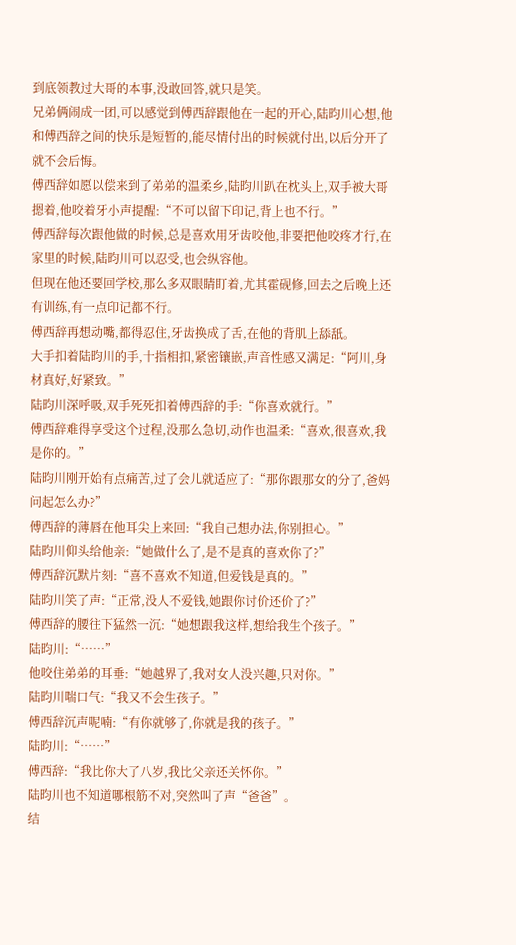到底领教过大哥的本事,没敢回答,就只是笑。
兄弟俩闹成一团,可以感觉到傅西辞跟他在一起的开心,陆昀川心想,他和傅西辞之间的快乐是短暂的,能尽情付出的时候就付出,以后分开了就不会后悔。
傅西辞如愿以偿来到了弟弟的温柔乡,陆昀川趴在枕头上,双手被大哥摁着,他咬着牙小声提醒:“不可以留下印记,背上也不行。”
傅西辞每次跟他做的时候,总是喜欢用牙齿咬他,非要把他咬疼才行,在家里的时候,陆昀川可以忍受,也会纵容他。
但现在他还要回学校,那么多双眼睛盯着,尤其霍砚修,回去之后晚上还有训练,有一点印记都不行。
傅西辞再想动嘴,都得忍住,牙齿换成了舌,在他的背肌上舔舐。
大手扣着陆昀川的手,十指相扣,紧密镶嵌,声音性感又满足:“阿川,身材真好,好紧致。”
陆昀川深呼吸,双手死死扣着傅西辞的手:“你喜欢就行。”
傅西辞难得享受这个过程,没那么急切,动作也温柔:“喜欢,很喜欢,我是你的。”
陆昀川刚开始有点痛苦,过了会儿就适应了:“那你跟那女的分了,爸妈问起怎么办?”
傅西辞的薄唇在他耳尖上来回:“我自己想办法,你别担心。”
陆昀川仰头给他亲:“她做什么了,是不是真的喜欢你了?”
傅西辞沉默片刻:“喜不喜欢不知道,但爱钱是真的。”
陆昀川笑了声:“正常,没人不爱钱,她跟你讨价还价了?”
傅西辞的腰往下猛然一沉:“她想跟我这样,想给我生个孩子。”
陆昀川:“……”
他咬住弟弟的耳垂:“她越界了,我对女人没兴趣,只对你。”
陆昀川喘口气:“我又不会生孩子。”
傅西辞沉声呢喃:“有你就够了,你就是我的孩子。”
陆昀川:“……”
傅西辞:“我比你大了八岁,我比父亲还关怀你。”
陆昀川也不知道哪根筋不对,突然叫了声“爸爸”。
结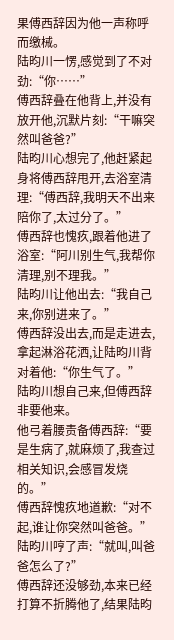果傅西辞因为他一声称呼而缴械。
陆昀川一愣,感觉到了不对劲:“你……”
傅西辞叠在他背上,并没有放开他,沉默片刻:“干嘛突然叫爸爸?”
陆昀川心想完了,他赶紧起身将傅西辞甩开,去浴室清理:“傅西辞,我明天不出来陪你了,太过分了。”
傅西辞也愧疚,跟着他进了浴室:“阿川别生气,我帮你清理,别不理我。”
陆昀川让他出去:“我自己来,你别进来了。”
傅西辞没出去,而是走进去,拿起淋浴花洒,让陆昀川背对着他:“你生气了。”
陆昀川想自己来,但傅西辞非要他来。
他弓着腰责备傅西辞:“要是生病了,就麻烦了,我查过相关知识,会感冒发烧的。”
傅西辞愧疚地道歉:“对不起,谁让你突然叫爸爸。”
陆昀川哼了声:“就叫,叫爸爸怎么了?”
傅西辞还没够劲,本来已经打算不折腾他了,结果陆昀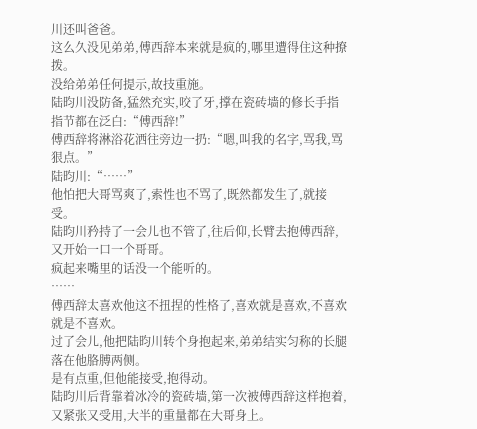川还叫爸爸。
这么久没见弟弟,傅西辞本来就是疯的,哪里遭得住这种撩拨。
没给弟弟任何提示,故技重施。
陆昀川没防备,猛然充实,咬了牙,撑在瓷砖墙的修长手指指节都在泛白:“傅西辞!”
傅西辞将淋浴花洒往旁边一扔:“嗯,叫我的名字,骂我,骂狠点。”
陆昀川:“……”
他怕把大哥骂爽了,索性也不骂了,既然都发生了,就接受。
陆昀川矜持了一会儿也不管了,往后仰,长臂去抱傅西辞,又开始一口一个哥哥。
疯起来嘴里的话没一个能听的。
……
傅西辞太喜欢他这不扭捏的性格了,喜欢就是喜欢,不喜欢就是不喜欢。
过了会儿,他把陆昀川转个身抱起来,弟弟结实匀称的长腿落在他胳膊两侧。
是有点重,但他能接受,抱得动。
陆昀川后背靠着冰冷的瓷砖墙,第一次被傅西辞这样抱着,又紧张又受用,大半的重量都在大哥身上。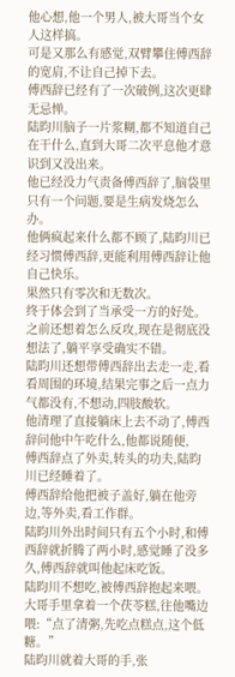他心想,他一个男人,被大哥当个女人这样搞。
可是又那么有感觉,双臂攀住傅西辞的宽肩,不让自己掉下去。
傅西辞已经有了一次破例,这次更肆无忌惮。
陆昀川脑子一片浆糊,都不知道自己在干什么,直到大哥二次平息他才意识到又没出来。
他已经没力气责备傅西辞了,脑袋里只有一个问题,要是生病发烧怎么办。
他俩疯起来什么都不顾了,陆昀川已经习惯傅西辞,更能利用傅西辞让他自己快乐。
果然只有零次和无数次。
终于体会到了当承受一方的好处。
之前还想着怎么反攻,现在是彻底没想法了,躺平享受确实不错。
陆昀川还想带傅西辞出去走一走,看看周围的环境,结果完事之后一点力气都没有,不想动,四肢酸软。
他清理了直接躺床上去不动了,傅西辞问他中午吃什么,他都说随便,
傅西辞点了外卖,转头的功夫,陆昀川已经睡着了。
傅西辞给他把被子盖好,躺在他旁边,等外卖,看工作群。
陆昀川外出时间只有五个小时,和傅西辞就折腾了两小时,感觉睡了没多久,傅西辞就叫他起床吃饭。
陆昀川不想吃,被傅西辞抱起来喂。
大哥手里拿着一个茯苓糕,往他嘴边喂:“点了清粥,先吃点糕点,这个低糖。”
陆昀川就着大哥的手,张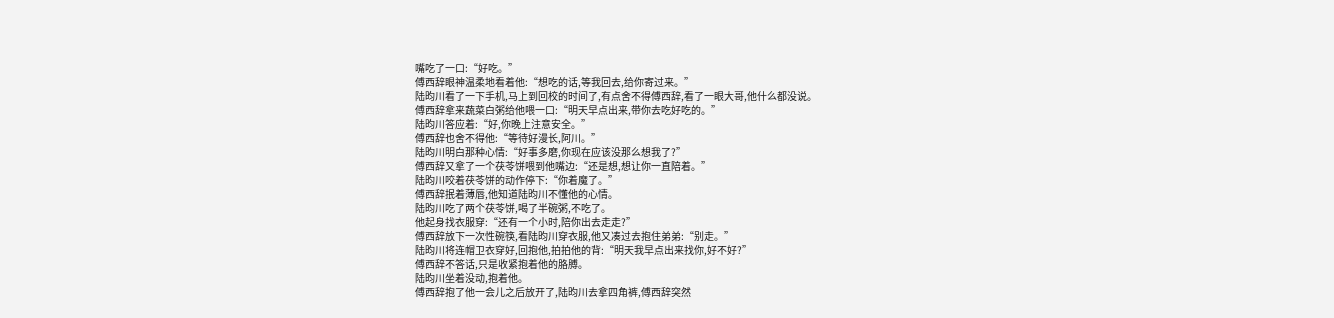嘴吃了一口:“好吃。”
傅西辞眼神温柔地看着他:“想吃的话,等我回去,给你寄过来。”
陆昀川看了一下手机,马上到回校的时间了,有点舍不得傅西辞,看了一眼大哥,他什么都没说。
傅西辞拿来蔬菜白粥给他喂一口:“明天早点出来,带你去吃好吃的。”
陆昀川答应着:“好,你晚上注意安全。”
傅西辞也舍不得他:“等待好漫长,阿川。”
陆昀川明白那种心情:“好事多磨,你现在应该没那么想我了?”
傅西辞又拿了一个茯苓饼喂到他嘴边:“还是想,想让你一直陪着。”
陆昀川咬着茯苓饼的动作停下:“你着魔了。”
傅西辞抿着薄唇,他知道陆昀川不懂他的心情。
陆昀川吃了两个茯苓饼,喝了半碗粥,不吃了。
他起身找衣服穿:“还有一个小时,陪你出去走走?”
傅西辞放下一次性碗筷,看陆昀川穿衣服,他又凑过去抱住弟弟:“别走。”
陆昀川将连帽卫衣穿好,回抱他,拍拍他的背:“明天我早点出来找你,好不好?”
傅西辞不答话,只是收紧抱着他的胳膊。
陆昀川坐着没动,抱着他。
傅西辞抱了他一会儿之后放开了,陆昀川去拿四角裤,傅西辞突然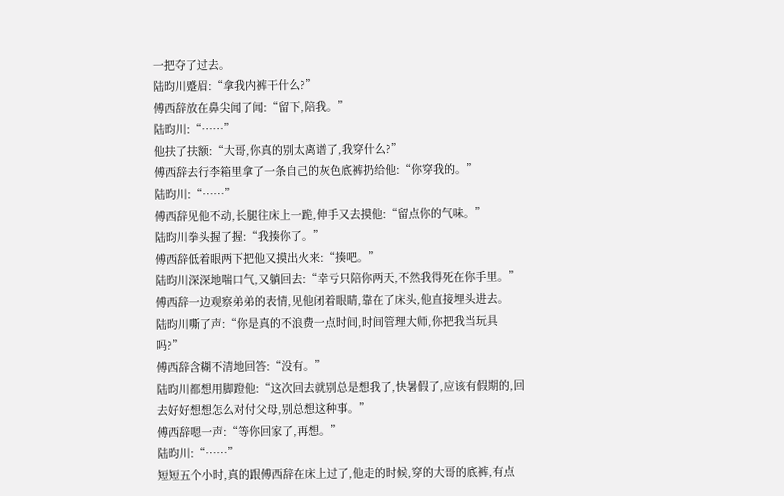一把夺了过去。
陆昀川蹙眉:“拿我内裤干什么?”
傅西辞放在鼻尖闻了闻:“留下,陪我。”
陆昀川:“……”
他扶了扶额:“大哥,你真的别太离谱了,我穿什么?”
傅西辞去行李箱里拿了一条自己的灰色底裤扔给他:“你穿我的。”
陆昀川:“……”
傅西辞见他不动,长腿往床上一跪,伸手又去摸他:“留点你的气味。”
陆昀川拳头握了握:“我揍你了。”
傅西辞低着眼两下把他又摸出火来:“揍吧。”
陆昀川深深地喘口气,又躺回去:“幸亏只陪你两天,不然我得死在你手里。”
傅西辞一边观察弟弟的表情,见他闭着眼睛,靠在了床头,他直接埋头进去。
陆昀川嘶了声:“你是真的不浪费一点时间,时间管理大师,你把我当玩具吗?”
傅西辞含糊不清地回答:“没有。”
陆昀川都想用脚蹬他:“这次回去就别总是想我了,快暑假了,应该有假期的,回去好好想想怎么对付父母,别总想这种事。”
傅西辞嗯一声:“等你回家了,再想。”
陆昀川:“……”
短短五个小时,真的跟傅西辞在床上过了,他走的时候,穿的大哥的底裤,有点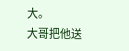大。
大哥把他送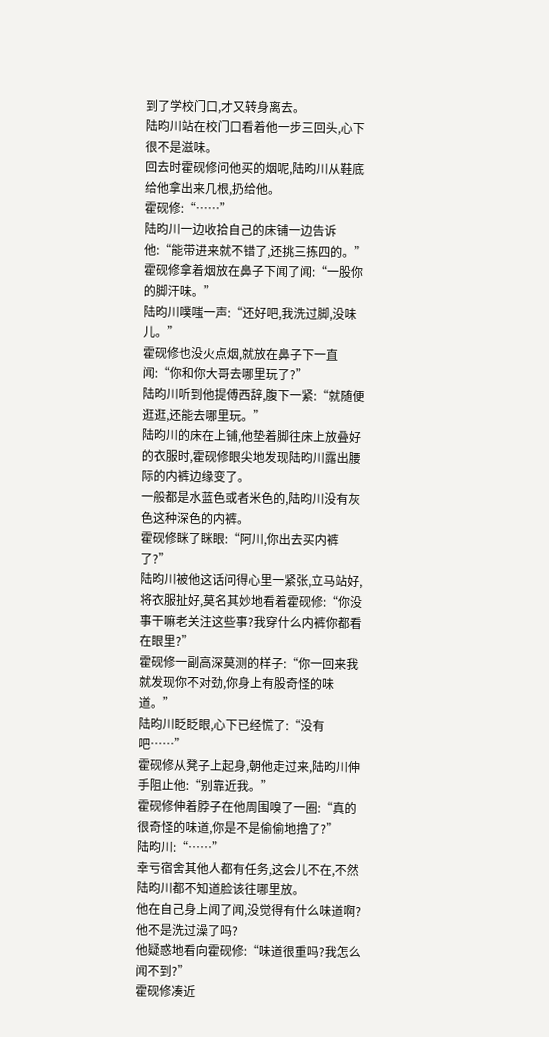到了学校门口,才又转身离去。
陆昀川站在校门口看着他一步三回头,心下很不是滋味。
回去时霍砚修问他买的烟呢,陆昀川从鞋底给他拿出来几根,扔给他。
霍砚修:“……”
陆昀川一边收拾自己的床铺一边告诉他:“能带进来就不错了,还挑三拣四的。”
霍砚修拿着烟放在鼻子下闻了闻:“一股你的脚汗味。”
陆昀川噗嗤一声:“还好吧,我洗过脚,没味儿。”
霍砚修也没火点烟,就放在鼻子下一直闻:“你和你大哥去哪里玩了?”
陆昀川听到他提傅西辞,腹下一紧:“就随便逛逛,还能去哪里玩。”
陆昀川的床在上铺,他垫着脚往床上放叠好的衣服时,霍砚修眼尖地发现陆昀川露出腰际的内裤边缘变了。
一般都是水蓝色或者米色的,陆昀川没有灰色这种深色的内裤。
霍砚修眯了眯眼:“阿川,你出去买内裤了?”
陆昀川被他这话问得心里一紧张,立马站好,将衣服扯好,莫名其妙地看着霍砚修:“你没事干嘛老关注这些事?我穿什么内裤你都看在眼里?”
霍砚修一副高深莫测的样子:“你一回来我就发现你不对劲,你身上有股奇怪的味道。”
陆昀川眨眨眼,心下已经慌了:“没有吧……”
霍砚修从凳子上起身,朝他走过来,陆昀川伸手阻止他:“别靠近我。”
霍砚修伸着脖子在他周围嗅了一圈:“真的很奇怪的味道,你是不是偷偷地撸了?”
陆昀川:“……”
幸亏宿舍其他人都有任务,这会儿不在,不然陆昀川都不知道脸该往哪里放。
他在自己身上闻了闻,没觉得有什么味道啊?
他不是洗过澡了吗?
他疑惑地看向霍砚修:“味道很重吗?我怎么闻不到?”
霍砚修凑近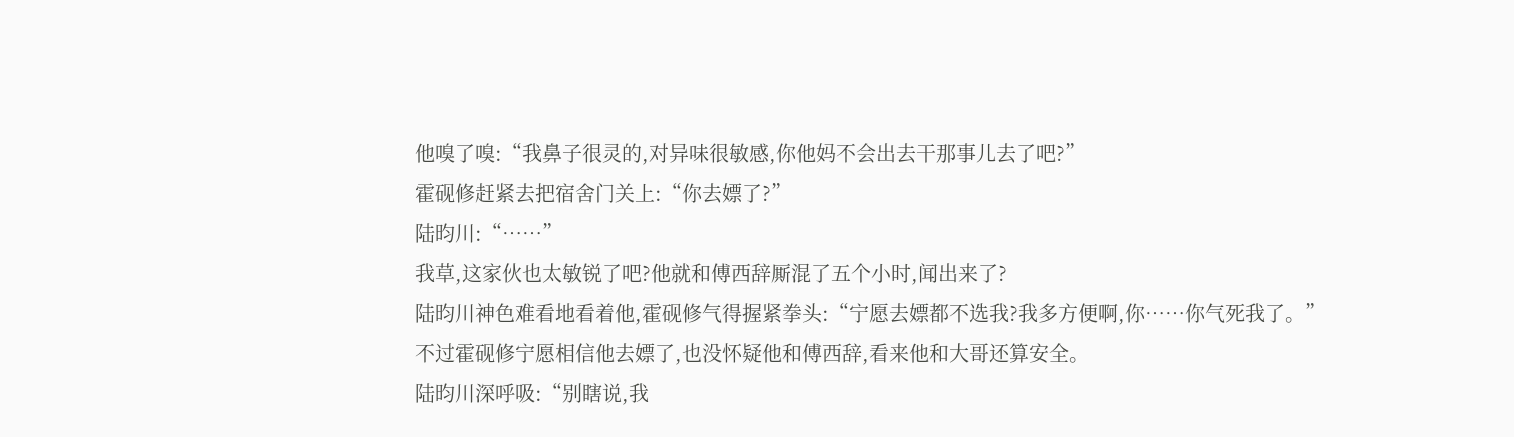他嗅了嗅:“我鼻子很灵的,对异味很敏感,你他妈不会出去干那事儿去了吧?”
霍砚修赶紧去把宿舍门关上:“你去嫖了?”
陆昀川:“……”
我草,这家伙也太敏锐了吧?他就和傅西辞厮混了五个小时,闻出来了?
陆昀川神色难看地看着他,霍砚修气得握紧拳头:“宁愿去嫖都不选我?我多方便啊,你……你气死我了。”
不过霍砚修宁愿相信他去嫖了,也没怀疑他和傅西辞,看来他和大哥还算安全。
陆昀川深呼吸:“别瞎说,我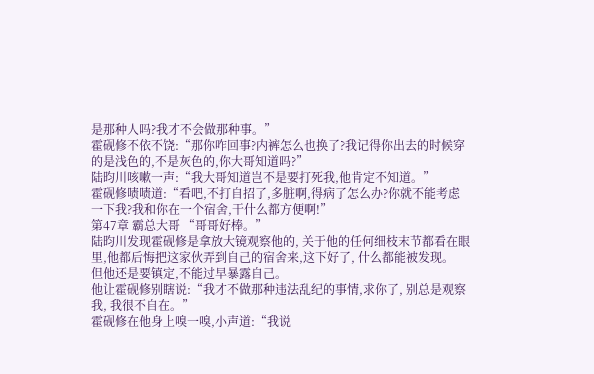是那种人吗?我才不会做那种事。”
霍砚修不依不饶:“那你咋回事?内裤怎么也换了?我记得你出去的时候穿的是浅色的,不是灰色的,你大哥知道吗?”
陆昀川咳嗽一声:“我大哥知道岂不是要打死我,他肯定不知道。”
霍砚修啧啧道:“看吧,不打自招了,多脏啊,得病了怎么办?你就不能考虑一下我?我和你在一个宿舍,干什么都方便啊!”
第47章 霸总大哥 “哥哥好棒。”
陆昀川发现霍砚修是拿放大镜观察他的, 关于他的任何细枝末节都看在眼里,他都后悔把这家伙弄到自己的宿舍来,这下好了, 什么都能被发现。
但他还是要镇定,不能过早暴露自己。
他让霍砚修别瞎说:“我才不做那种违法乱纪的事情,求你了, 别总是观察我, 我很不自在。”
霍砚修在他身上嗅一嗅,小声道:“我说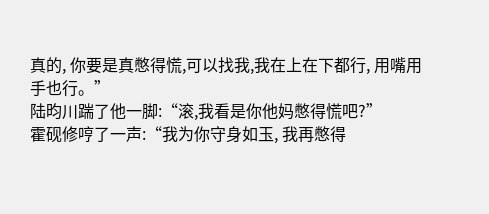真的, 你要是真憋得慌,可以找我,我在上在下都行, 用嘴用手也行。”
陆昀川踹了他一脚:“滚,我看是你他妈憋得慌吧?”
霍砚修哼了一声:“我为你守身如玉, 我再憋得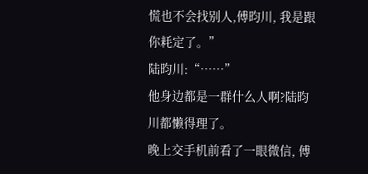慌也不会找别人,傅昀川, 我是跟你耗定了。”
陆昀川:“……”
他身边都是一群什么人啊?陆昀川都懒得理了。
晚上交手机前看了一眼微信, 傅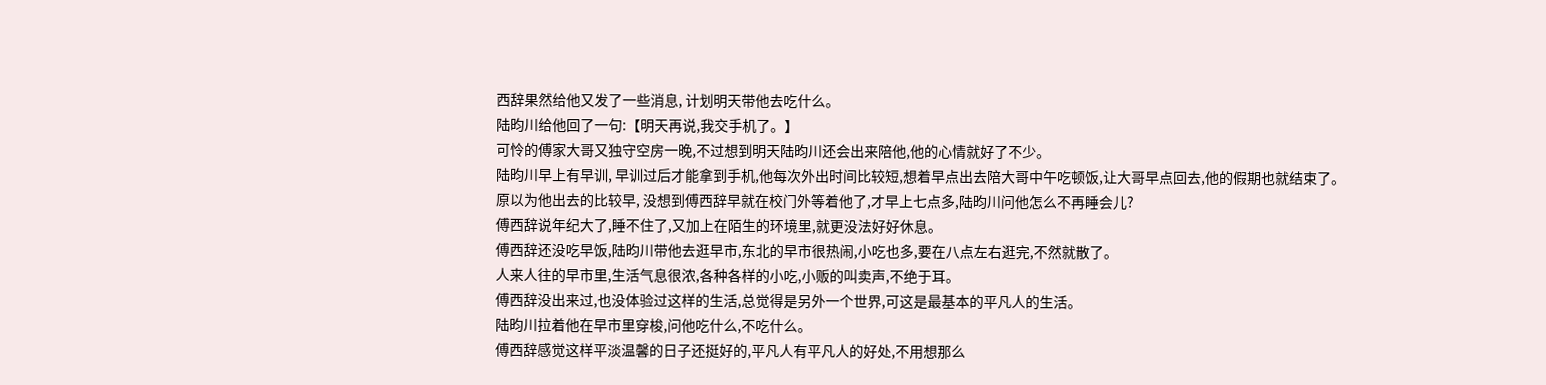西辞果然给他又发了一些消息, 计划明天带他去吃什么。
陆昀川给他回了一句:【明天再说,我交手机了。】
可怜的傅家大哥又独守空房一晚,不过想到明天陆昀川还会出来陪他,他的心情就好了不少。
陆昀川早上有早训, 早训过后才能拿到手机,他每次外出时间比较短,想着早点出去陪大哥中午吃顿饭,让大哥早点回去,他的假期也就结束了。
原以为他出去的比较早, 没想到傅西辞早就在校门外等着他了,才早上七点多,陆昀川问他怎么不再睡会儿?
傅西辞说年纪大了,睡不住了,又加上在陌生的环境里,就更没法好好休息。
傅西辞还没吃早饭,陆昀川带他去逛早市,东北的早市很热闹,小吃也多,要在八点左右逛完,不然就散了。
人来人往的早市里,生活气息很浓,各种各样的小吃,小贩的叫卖声,不绝于耳。
傅西辞没出来过,也没体验过这样的生活,总觉得是另外一个世界,可这是最基本的平凡人的生活。
陆昀川拉着他在早市里穿梭,问他吃什么,不吃什么。
傅西辞感觉这样平淡温馨的日子还挺好的,平凡人有平凡人的好处,不用想那么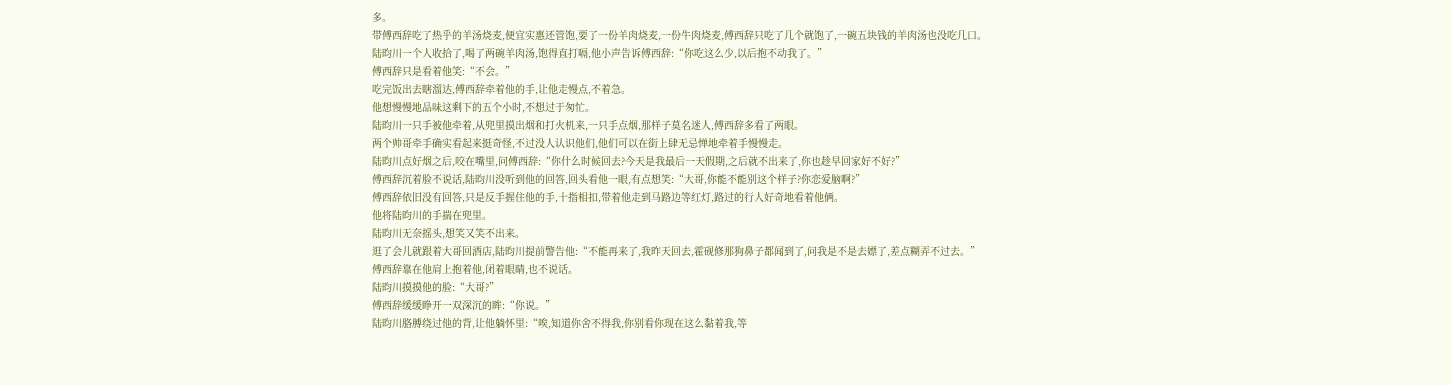多。
带傅西辞吃了热乎的羊汤烧麦,便宜实惠还管饱,要了一份羊肉烧麦,一份牛肉烧麦,傅西辞只吃了几个就饱了,一碗五块钱的羊肉汤也没吃几口。
陆昀川一个人收拾了,喝了两碗羊肉汤,饱得直打嗝,他小声告诉傅西辞:“你吃这么少,以后抱不动我了。”
傅西辞只是看着他笑:“不会。”
吃完饭出去瞎溜达,傅西辞牵着他的手,让他走慢点,不着急。
他想慢慢地品味这剩下的五个小时,不想过于匆忙。
陆昀川一只手被他牵着,从兜里摸出烟和打火机来,一只手点烟,那样子莫名迷人,傅西辞多看了两眼。
两个帅哥牵手确实看起来挺奇怪,不过没人认识他们,他们可以在街上肆无忌惮地牵着手慢慢走。
陆昀川点好烟之后,咬在嘴里,问傅西辞:“你什么时候回去?今天是我最后一天假期,之后就不出来了,你也趁早回家好不好?”
傅西辞沉着脸不说话,陆昀川没听到他的回答,回头看他一眼,有点想笑:“大哥,你能不能别这个样子?你恋爱脑啊?”
傅西辞依旧没有回答,只是反手握住他的手,十指相扣,带着他走到马路边等红灯,路过的行人好奇地看着他俩。
他将陆昀川的手揣在兜里。
陆昀川无奈摇头,想笑又笑不出来。
逛了会儿就跟着大哥回酒店,陆昀川提前警告他:“不能再来了,我昨天回去,霍砚修那狗鼻子都闻到了,问我是不是去嫖了,差点糊弄不过去。”
傅西辞靠在他肩上抱着他,闭着眼睛,也不说话。
陆昀川摸摸他的脸:“大哥?”
傅西辞缓缓睁开一双深沉的眸:“你说。”
陆昀川胳膊绕过他的背,让他躺怀里:“唉,知道你舍不得我,你别看你现在这么黏着我,等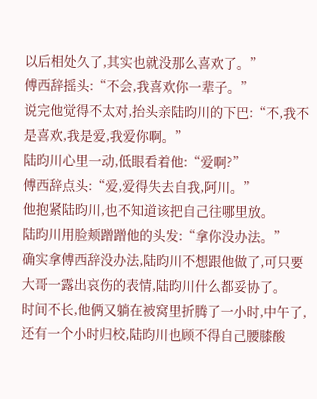以后相处久了,其实也就没那么喜欢了。”
傅西辞摇头:“不会,我喜欢你一辈子。”
说完他觉得不太对,抬头亲陆昀川的下巴:“不,我不是喜欢,我是爱,我爱你啊。”
陆昀川心里一动,低眼看着他:“爱啊?”
傅西辞点头:“爱,爱得失去自我,阿川。”
他抱紧陆昀川,也不知道该把自己往哪里放。
陆昀川用脸颊蹭蹭他的头发:“拿你没办法。”
确实拿傅西辞没办法,陆昀川不想跟他做了,可只要大哥一露出哀伤的表情,陆昀川什么都妥协了。
时间不长,他俩又躺在被窝里折腾了一小时,中午了,还有一个小时归校,陆昀川也顾不得自己腰膝酸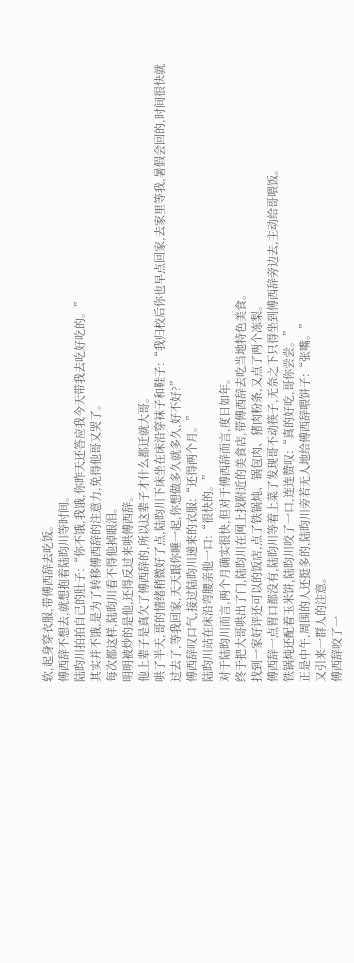软,起身穿衣服,带傅西辞去吃饭。
傅西辞不想去,就想抱着陆昀川等时间。
陆昀川拍拍自己的肚子:“你不饿,我饿,你昨天还答应我今天带我去吃好吃的。”
其实并不饿,是为了转移傅西辞的注意力,免得他哥又哭了。
每次都这样,陆昀川看不得他掉眼泪。
明明被炒的是他,还得反过来哄傅西辞。
他上辈子是真欠了傅西辞的,所以这辈子才什么都迁就大哥。
哄了半天,哥的情绪稍微好了点,陆昀川下床坐在床沿穿袜子和鞋子:“我归校后你也早点回家,去家里等我,暑假会回的,时间很快就过去了,等我回家,天天跟你睡一起,你想做多久就多久,好不好?”
傅西辞叹口气,接过陆昀川递来的衣服:“还得两个月。”
陆昀川站在床沿弯腰亲他一口:“很快的。”
对于陆昀川而言,两个月确实很快,但对于傅西辞而言,度日如年。
终于把大哥哄出了门,陆昀川在网上找附近的美食店,带傅西辞去吃当地特色美食。
找到一家好评还可以的饭店,点了铁锅炖、锅包肉、猪肉粉条,又点了两个冻梨。
傅西辞一点胃口都没有,陆昀川等着上菜了发现哥不动筷子,无奈之下只得坐到傅西辞旁边去,主动给哥喂饭。
铁锅炖还配着玉米饼,陆昀川咬了一口,连连赞叹:“真的好吃,哥你尝尝。”
正是中午,周围的人还挺多的,陆昀川旁若无人地给傅西辞喂饼子:“张嘴。”
又引来一群人的注意。
傅西辞咬了一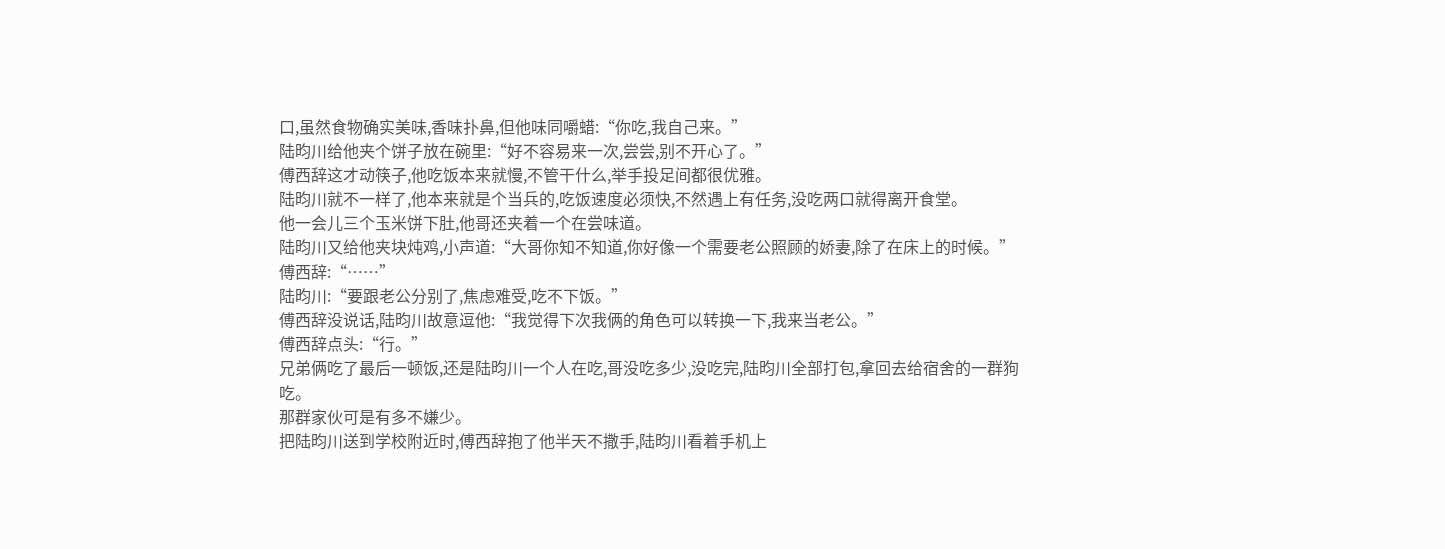口,虽然食物确实美味,香味扑鼻,但他味同嚼蜡:“你吃,我自己来。”
陆昀川给他夹个饼子放在碗里:“好不容易来一次,尝尝,别不开心了。”
傅西辞这才动筷子,他吃饭本来就慢,不管干什么,举手投足间都很优雅。
陆昀川就不一样了,他本来就是个当兵的,吃饭速度必须快,不然遇上有任务,没吃两口就得离开食堂。
他一会儿三个玉米饼下肚,他哥还夹着一个在尝味道。
陆昀川又给他夹块炖鸡,小声道:“大哥你知不知道,你好像一个需要老公照顾的娇妻,除了在床上的时候。”
傅西辞:“……”
陆昀川:“要跟老公分别了,焦虑难受,吃不下饭。”
傅西辞没说话,陆昀川故意逗他:“我觉得下次我俩的角色可以转换一下,我来当老公。”
傅西辞点头:“行。”
兄弟俩吃了最后一顿饭,还是陆昀川一个人在吃,哥没吃多少,没吃完,陆昀川全部打包,拿回去给宿舍的一群狗吃。
那群家伙可是有多不嫌少。
把陆昀川送到学校附近时,傅西辞抱了他半天不撒手,陆昀川看着手机上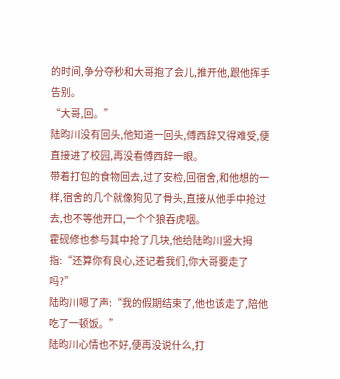的时间,争分夺秒和大哥抱了会儿,推开他,跟他挥手告别。
“大哥,回。”
陆昀川没有回头,他知道一回头,傅西辞又得难受,便直接进了校园,再没看傅西辞一眼。
带着打包的食物回去,过了安检,回宿舍,和他想的一样,宿舍的几个就像狗见了骨头,直接从他手中抢过去,也不等他开口,一个个狼吞虎咽。
霍砚修也参与其中抢了几块,他给陆昀川竖大拇指:“还算你有良心,还记着我们,你大哥要走了吗?”
陆昀川嗯了声:“我的假期结束了,他也该走了,陪他吃了一顿饭。”
陆昀川心情也不好,便再没说什么,打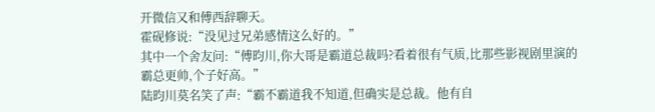开微信又和傅西辞聊天。
霍砚修说:“没见过兄弟感情这么好的。”
其中一个舍友问:“傅昀川,你大哥是霸道总裁吗?看着很有气质,比那些影视剧里演的霸总更帅,个子好高。”
陆昀川莫名笑了声:“霸不霸道我不知道,但确实是总裁。他有自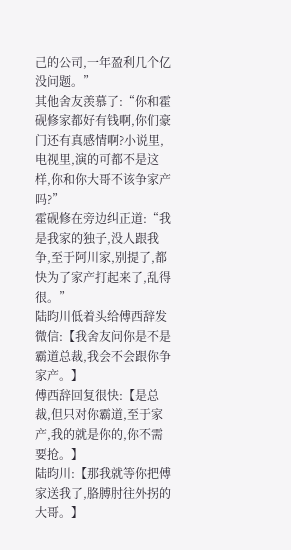己的公司,一年盈利几个亿没问题。”
其他舍友羡慕了:“你和霍砚修家都好有钱啊,你们豪门还有真感情啊?小说里,电视里,演的可都不是这样,你和你大哥不该争家产吗?”
霍砚修在旁边纠正道:“我是我家的独子,没人跟我争,至于阿川家,别提了,都快为了家产打起来了,乱得很。”
陆昀川低着头给傅西辞发微信:【我舍友问你是不是霸道总裁,我会不会跟你争家产。】
傅西辞回复很快:【是总裁,但只对你霸道,至于家产,我的就是你的,你不需要抢。】
陆昀川:【那我就等你把傅家送我了,胳膊肘往外拐的大哥。】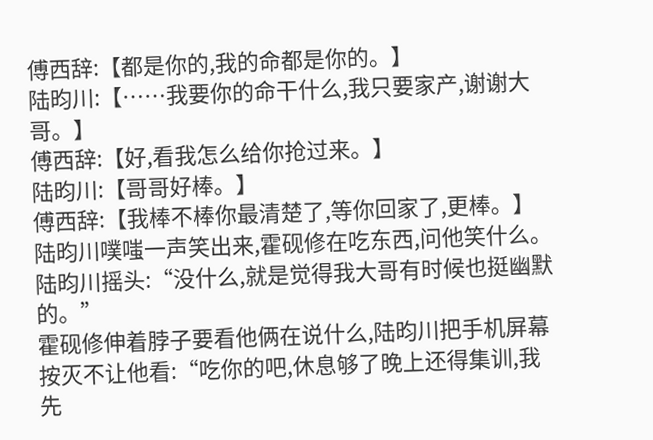傅西辞:【都是你的,我的命都是你的。】
陆昀川:【……我要你的命干什么,我只要家产,谢谢大哥。】
傅西辞:【好,看我怎么给你抢过来。】
陆昀川:【哥哥好棒。】
傅西辞:【我棒不棒你最清楚了,等你回家了,更棒。】
陆昀川噗嗤一声笑出来,霍砚修在吃东西,问他笑什么。
陆昀川摇头:“没什么,就是觉得我大哥有时候也挺幽默的。”
霍砚修伸着脖子要看他俩在说什么,陆昀川把手机屏幕按灭不让他看:“吃你的吧,休息够了晚上还得集训,我先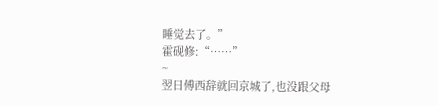睡觉去了。”
霍砚修:“……”
~
翌日傅西辞就回京城了,也没跟父母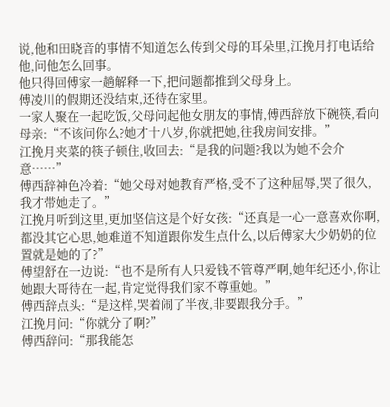说,他和田晓音的事情不知道怎么传到父母的耳朵里,江挽月打电话给他,问他怎么回事。
他只得回傅家一趟解释一下,把问题都推到父母身上。
傅凌川的假期还没结束,还待在家里。
一家人聚在一起吃饭,父母问起他女朋友的事情,傅西辞放下碗筷,看向母亲:“不该问你么?她才十八岁,你就把她,往我房间安排。”
江挽月夹菜的筷子顿住,收回去:“是我的问题?我以为她不会介意……”
傅西辞神色冷着:“她父母对她教育严格,受不了这种屈辱,哭了很久,我才带她走了。”
江挽月听到这里,更加坚信这是个好女孩:“还真是一心一意喜欢你啊,都没其它心思,她难道不知道跟你发生点什么,以后傅家大少奶奶的位置就是她的了?”
傅望舒在一边说:“也不是所有人只爱钱不管尊严啊,她年纪还小,你让她跟大哥待在一起,肯定觉得我们家不尊重她。”
傅西辞点头:“是这样,哭着闹了半夜,非要跟我分手。”
江挽月问:“你就分了啊?”
傅西辞问:“那我能怎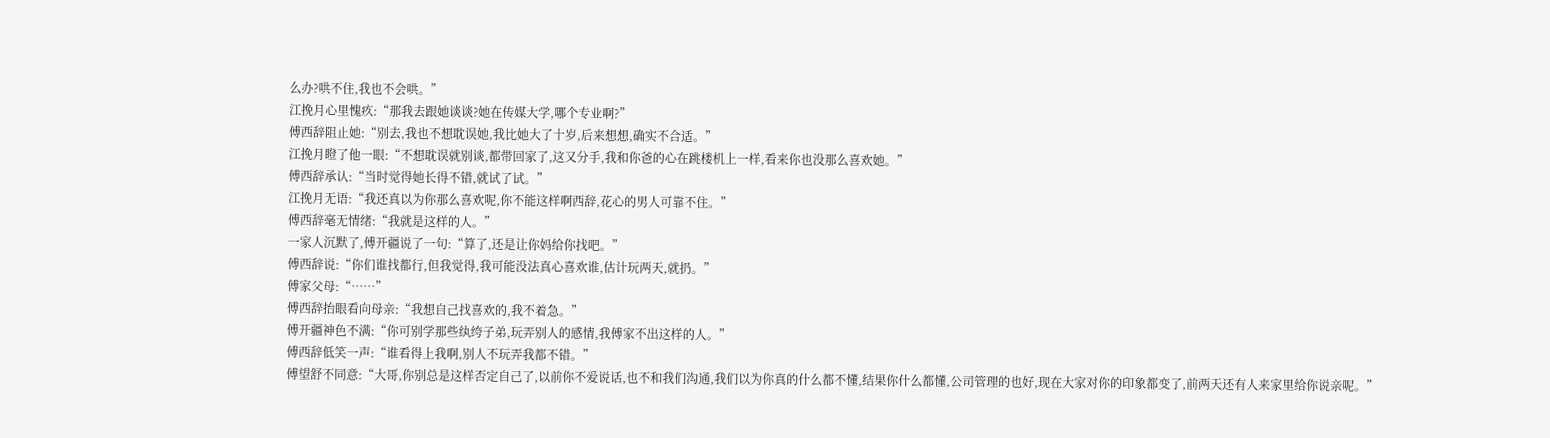么办?哄不住,我也不会哄。”
江挽月心里愧疚:“那我去跟她谈谈?她在传媒大学,哪个专业啊?”
傅西辞阻止她:“别去,我也不想耽误她,我比她大了十岁,后来想想,确实不合适。”
江挽月瞪了他一眼:“不想耽误就别谈,都带回家了,这又分手,我和你爸的心在跳楼机上一样,看来你也没那么喜欢她。”
傅西辞承认:“当时觉得她长得不错,就试了试。”
江挽月无语:“我还真以为你那么喜欢呢,你不能这样啊西辞,花心的男人可靠不住。”
傅西辞毫无情绪:“我就是这样的人。”
一家人沉默了,傅开疆说了一句:“算了,还是让你妈给你找吧。”
傅西辞说:“你们谁找都行,但我觉得,我可能没法真心喜欢谁,估计玩两天,就扔。”
傅家父母:“……”
傅西辞抬眼看向母亲:“我想自己找喜欢的,我不着急。”
傅开疆神色不满:“你可别学那些纨绔子弟,玩弄别人的感情,我傅家不出这样的人。”
傅西辞低笑一声:“谁看得上我啊,别人不玩弄我都不错。”
傅望舒不同意:“大哥,你别总是这样否定自己了,以前你不爱说话,也不和我们沟通,我们以为你真的什么都不懂,结果你什么都懂,公司管理的也好,现在大家对你的印象都变了,前两天还有人来家里给你说亲呢。”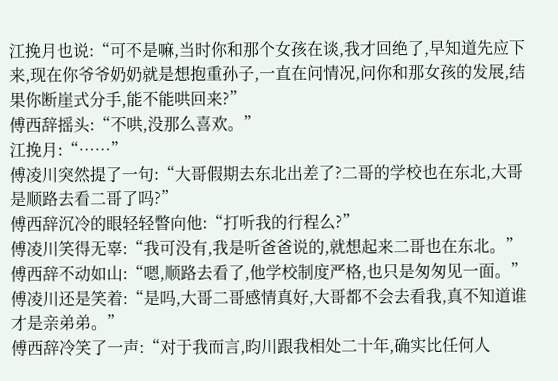江挽月也说:“可不是嘛,当时你和那个女孩在谈,我才回绝了,早知道先应下来,现在你爷爷奶奶就是想抱重孙子,一直在问情况,问你和那女孩的发展,结果你断崖式分手,能不能哄回来?”
傅西辞摇头:“不哄,没那么喜欢。”
江挽月:“……”
傅凌川突然提了一句:“大哥假期去东北出差了?二哥的学校也在东北,大哥是顺路去看二哥了吗?”
傅西辞沉冷的眼轻轻瞥向他:“打听我的行程么?”
傅凌川笑得无辜:“我可没有,我是听爸爸说的,就想起来二哥也在东北。”
傅西辞不动如山:“嗯,顺路去看了,他学校制度严格,也只是匆匆见一面。”
傅凌川还是笑着:“是吗,大哥二哥感情真好,大哥都不会去看我,真不知道谁才是亲弟弟。”
傅西辞冷笑了一声:“对于我而言,昀川跟我相处二十年,确实比任何人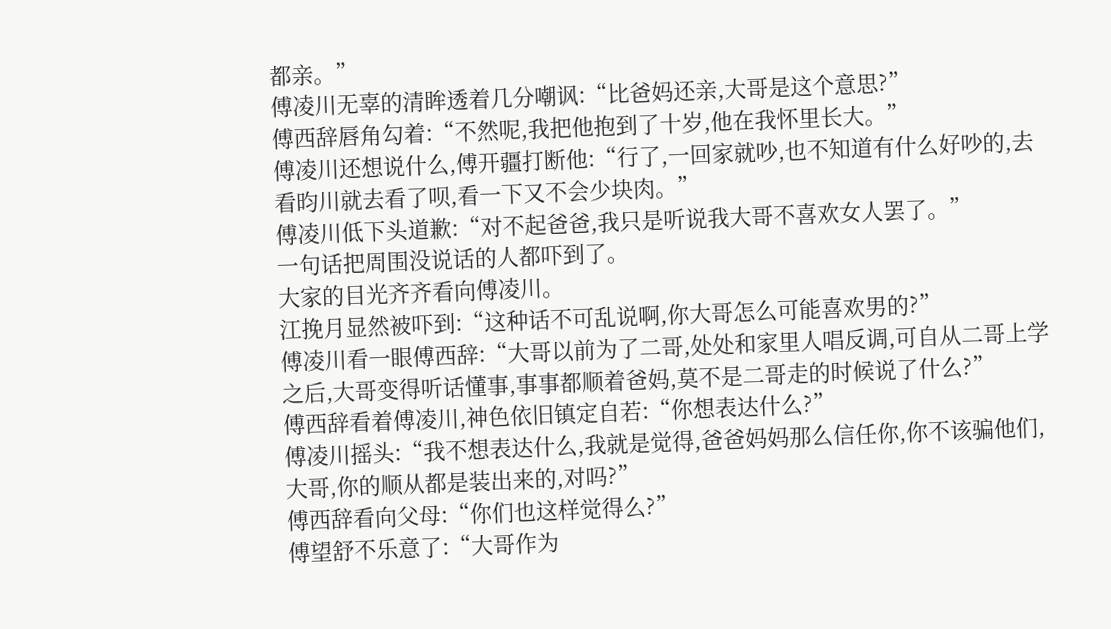都亲。”
傅凌川无辜的清眸透着几分嘲讽:“比爸妈还亲,大哥是这个意思?”
傅西辞唇角勾着:“不然呢,我把他抱到了十岁,他在我怀里长大。”
傅凌川还想说什么,傅开疆打断他:“行了,一回家就吵,也不知道有什么好吵的,去看昀川就去看了呗,看一下又不会少块肉。”
傅凌川低下头道歉:“对不起爸爸,我只是听说我大哥不喜欢女人罢了。”
一句话把周围没说话的人都吓到了。
大家的目光齐齐看向傅凌川。
江挽月显然被吓到:“这种话不可乱说啊,你大哥怎么可能喜欢男的?”
傅凌川看一眼傅西辞:“大哥以前为了二哥,处处和家里人唱反调,可自从二哥上学之后,大哥变得听话懂事,事事都顺着爸妈,莫不是二哥走的时候说了什么?”
傅西辞看着傅凌川,神色依旧镇定自若:“你想表达什么?”
傅凌川摇头:“我不想表达什么,我就是觉得,爸爸妈妈那么信任你,你不该骗他们,大哥,你的顺从都是装出来的,对吗?”
傅西辞看向父母:“你们也这样觉得么?”
傅望舒不乐意了:“大哥作为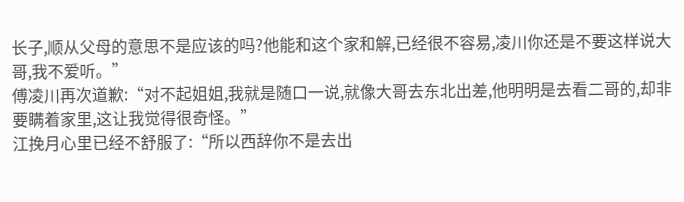长子,顺从父母的意思不是应该的吗?他能和这个家和解,已经很不容易,凌川你还是不要这样说大哥,我不爱听。”
傅凌川再次道歉:“对不起姐姐,我就是随口一说,就像大哥去东北出差,他明明是去看二哥的,却非要瞒着家里,这让我觉得很奇怪。”
江挽月心里已经不舒服了:“所以西辞你不是去出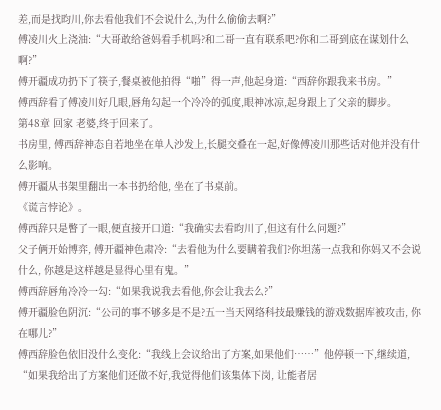差,而是找昀川,你去看他我们不会说什么,为什么偷偷去啊?”
傅凌川火上浇油:“大哥敢给爸妈看手机吗?和二哥一直有联系吧?你和二哥到底在谋划什么啊?”
傅开疆成功扔下了筷子,餐桌被他拍得“啪”得一声,他起身道:“西辞你跟我来书房。”
傅西辞看了傅凌川好几眼,唇角勾起一个冷冷的弧度,眼神冰凉,起身跟上了父亲的脚步。
第48章 回家 老婆,终于回来了。
书房里, 傅西辞神态自若地坐在单人沙发上,长腿交叠在一起,好像傅凌川那些话对他并没有什么影响。
傅开疆从书架里翻出一本书扔给他, 坐在了书桌前。
《谎言悖论》。
傅西辞只是瞥了一眼,便直接开口道:“我确实去看昀川了,但这有什么问题?”
父子俩开始博弈, 傅开疆神色肃冷:“去看他为什么要瞒着我们?你坦荡一点我和你妈又不会说什么, 你越是这样越是显得心里有鬼。”
傅西辞唇角冷冷一勾:“如果我说我去看他,你会让我去么?”
傅开疆脸色阴沉:“公司的事不够多是不是?五一当天网络科技最赚钱的游戏数据库被攻击, 你在哪儿?”
傅西辞脸色依旧没什么变化:“我线上会议给出了方案,如果他们……”他停顿一下,继续道, “如果我给出了方案他们还做不好,我觉得他们该集体下岗, 让能者居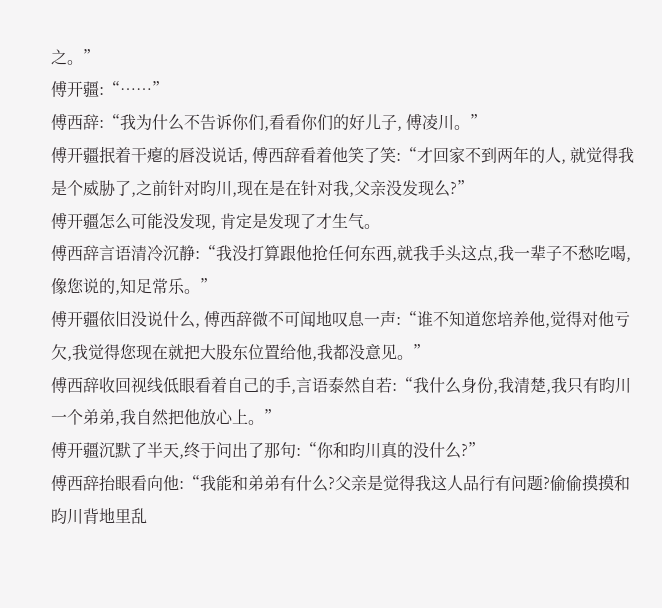之。”
傅开疆:“……”
傅西辞:“我为什么不告诉你们,看看你们的好儿子, 傅凌川。”
傅开疆抿着干瘪的唇没说话, 傅西辞看着他笑了笑:“才回家不到两年的人, 就觉得我是个威胁了,之前针对昀川,现在是在针对我,父亲没发现么?”
傅开疆怎么可能没发现, 肯定是发现了才生气。
傅西辞言语清冷沉静:“我没打算跟他抢任何东西,就我手头这点,我一辈子不愁吃喝,像您说的,知足常乐。”
傅开疆依旧没说什么, 傅西辞微不可闻地叹息一声:“谁不知道您培养他,觉得对他亏欠,我觉得您现在就把大股东位置给他,我都没意见。”
傅西辞收回视线低眼看着自己的手,言语泰然自若:“我什么身份,我清楚,我只有昀川一个弟弟,我自然把他放心上。”
傅开疆沉默了半天,终于问出了那句:“你和昀川真的没什么?”
傅西辞抬眼看向他:“我能和弟弟有什么?父亲是觉得我这人品行有问题?偷偷摸摸和昀川背地里乱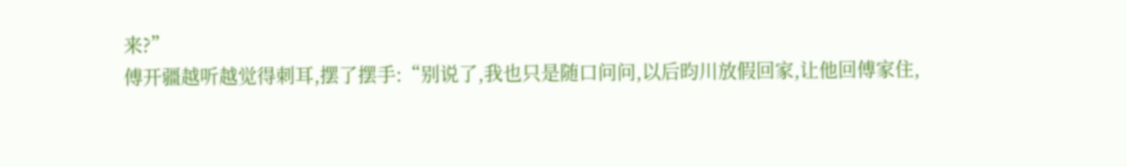来?”
傅开疆越听越觉得刺耳,摆了摆手:“别说了,我也只是随口问问,以后昀川放假回家,让他回傅家住,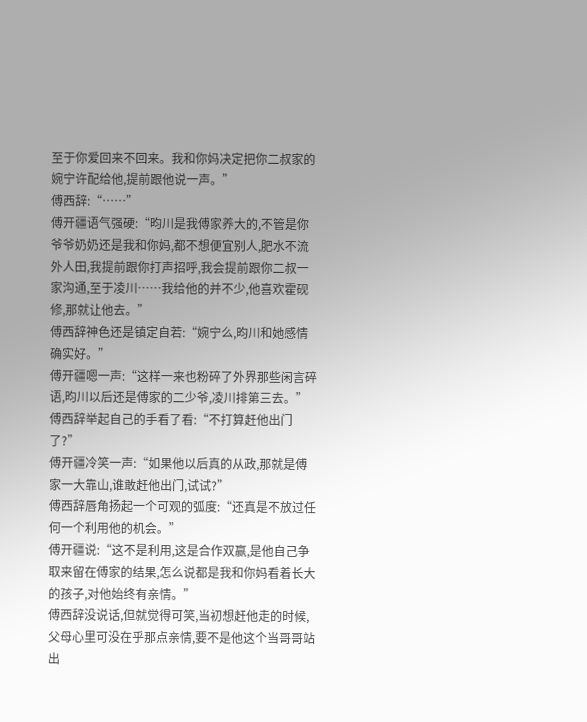至于你爱回来不回来。我和你妈决定把你二叔家的婉宁许配给他,提前跟他说一声。”
傅西辞:“……”
傅开疆语气强硬:“昀川是我傅家养大的,不管是你爷爷奶奶还是我和你妈,都不想便宜别人,肥水不流外人田,我提前跟你打声招呼,我会提前跟你二叔一家沟通,至于凌川……我给他的并不少,他喜欢霍砚修,那就让他去。”
傅西辞神色还是镇定自若:“婉宁么,昀川和她感情确实好。”
傅开疆嗯一声:“这样一来也粉碎了外界那些闲言碎语,昀川以后还是傅家的二少爷,凌川排第三去。”
傅西辞举起自己的手看了看:“不打算赶他出门了?”
傅开疆冷笑一声:“如果他以后真的从政,那就是傅家一大靠山,谁敢赶他出门,试试?”
傅西辞唇角扬起一个可观的弧度:“还真是不放过任何一个利用他的机会。”
傅开疆说:“这不是利用,这是合作双赢,是他自己争取来留在傅家的结果,怎么说都是我和你妈看着长大的孩子,对他始终有亲情。”
傅西辞没说话,但就觉得可笑,当初想赶他走的时候,父母心里可没在乎那点亲情,要不是他这个当哥哥站出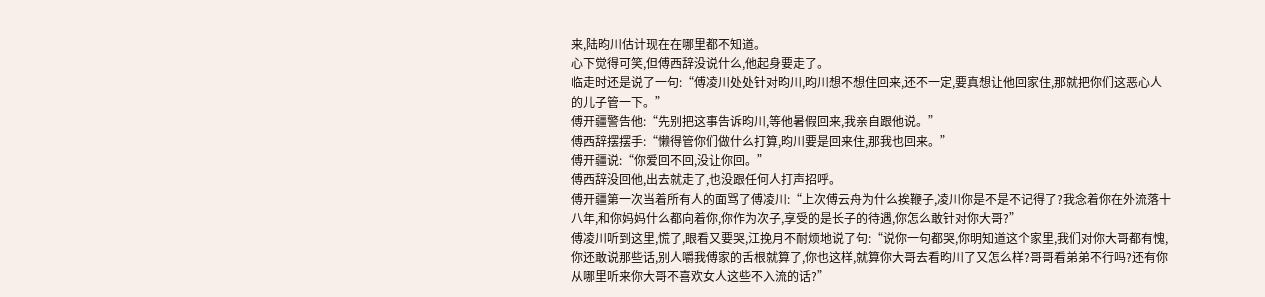来,陆昀川估计现在在哪里都不知道。
心下觉得可笑,但傅西辞没说什么,他起身要走了。
临走时还是说了一句:“傅凌川处处针对昀川,昀川想不想住回来,还不一定,要真想让他回家住,那就把你们这恶心人的儿子管一下。”
傅开疆警告他:“先别把这事告诉昀川,等他暑假回来,我亲自跟他说。”
傅西辞摆摆手:“懒得管你们做什么打算,昀川要是回来住,那我也回来。”
傅开疆说:“你爱回不回,没让你回。”
傅西辞没回他,出去就走了,也没跟任何人打声招呼。
傅开疆第一次当着所有人的面骂了傅凌川:“上次傅云舟为什么挨鞭子,凌川你是不是不记得了?我念着你在外流落十八年,和你妈妈什么都向着你,你作为次子,享受的是长子的待遇,你怎么敢针对你大哥?”
傅凌川听到这里,慌了,眼看又要哭,江挽月不耐烦地说了句:“说你一句都哭,你明知道这个家里,我们对你大哥都有愧,你还敢说那些话,别人嚼我傅家的舌根就算了,你也这样,就算你大哥去看昀川了又怎么样?哥哥看弟弟不行吗?还有你从哪里听来你大哥不喜欢女人这些不入流的话?”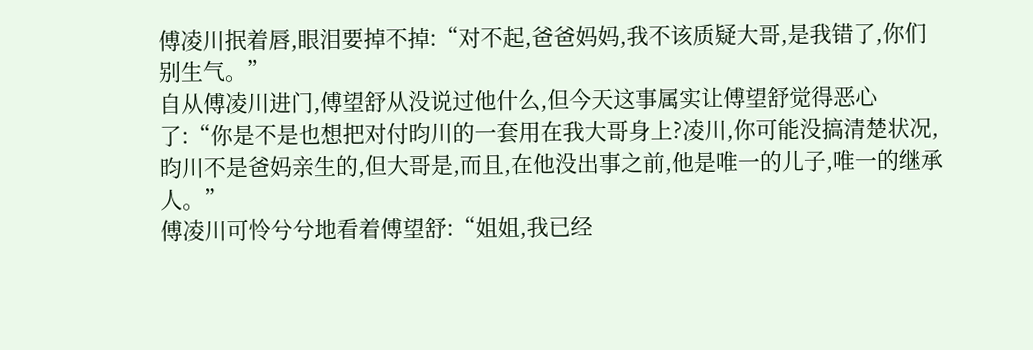傅凌川抿着唇,眼泪要掉不掉:“对不起,爸爸妈妈,我不该质疑大哥,是我错了,你们别生气。”
自从傅凌川进门,傅望舒从没说过他什么,但今天这事属实让傅望舒觉得恶心了:“你是不是也想把对付昀川的一套用在我大哥身上?凌川,你可能没搞清楚状况,昀川不是爸妈亲生的,但大哥是,而且,在他没出事之前,他是唯一的儿子,唯一的继承人。”
傅凌川可怜兮兮地看着傅望舒:“姐姐,我已经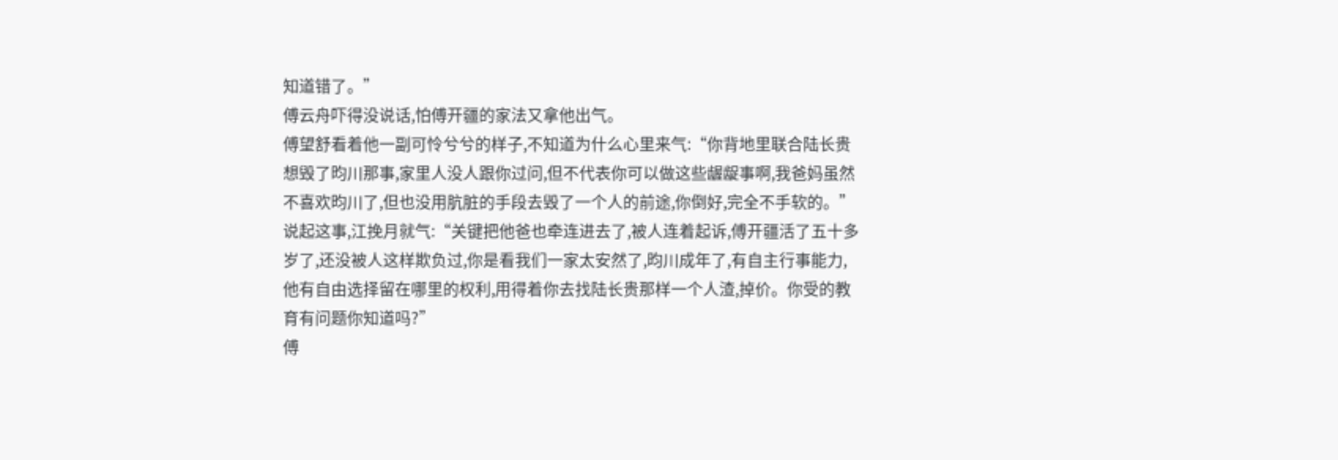知道错了。”
傅云舟吓得没说话,怕傅开疆的家法又拿他出气。
傅望舒看着他一副可怜兮兮的样子,不知道为什么心里来气:“你背地里联合陆长贵想毁了昀川那事,家里人没人跟你过问,但不代表你可以做这些龌龊事啊,我爸妈虽然不喜欢昀川了,但也没用肮脏的手段去毁了一个人的前途,你倒好,完全不手软的。”
说起这事,江挽月就气:“关键把他爸也牵连进去了,被人连着起诉,傅开疆活了五十多岁了,还没被人这样欺负过,你是看我们一家太安然了,昀川成年了,有自主行事能力,他有自由选择留在哪里的权利,用得着你去找陆长贵那样一个人渣,掉价。你受的教育有问题你知道吗?”
傅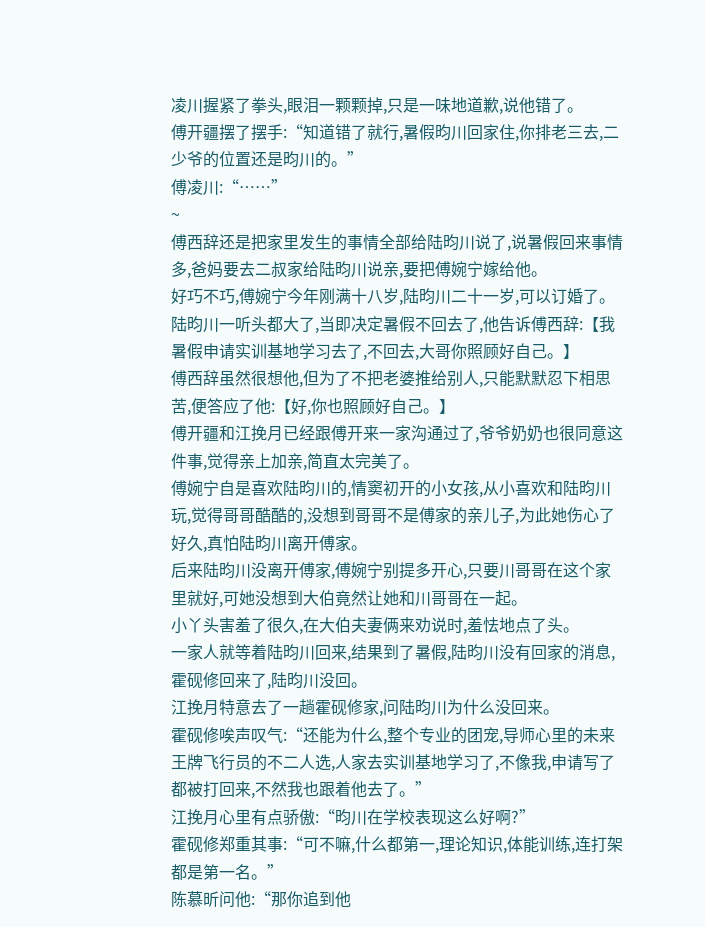凌川握紧了拳头,眼泪一颗颗掉,只是一味地道歉,说他错了。
傅开疆摆了摆手:“知道错了就行,暑假昀川回家住,你排老三去,二少爷的位置还是昀川的。”
傅凌川:“……”
~
傅西辞还是把家里发生的事情全部给陆昀川说了,说暑假回来事情多,爸妈要去二叔家给陆昀川说亲,要把傅婉宁嫁给他。
好巧不巧,傅婉宁今年刚满十八岁,陆昀川二十一岁,可以订婚了。
陆昀川一听头都大了,当即决定暑假不回去了,他告诉傅西辞:【我暑假申请实训基地学习去了,不回去,大哥你照顾好自己。】
傅西辞虽然很想他,但为了不把老婆推给别人,只能默默忍下相思苦,便答应了他:【好,你也照顾好自己。】
傅开疆和江挽月已经跟傅开来一家沟通过了,爷爷奶奶也很同意这件事,觉得亲上加亲,简直太完美了。
傅婉宁自是喜欢陆昀川的,情窦初开的小女孩,从小喜欢和陆昀川玩,觉得哥哥酷酷的,没想到哥哥不是傅家的亲儿子,为此她伤心了好久,真怕陆昀川离开傅家。
后来陆昀川没离开傅家,傅婉宁别提多开心,只要川哥哥在这个家里就好,可她没想到大伯竟然让她和川哥哥在一起。
小丫头害羞了很久,在大伯夫妻俩来劝说时,羞怯地点了头。
一家人就等着陆昀川回来,结果到了暑假,陆昀川没有回家的消息,霍砚修回来了,陆昀川没回。
江挽月特意去了一趟霍砚修家,问陆昀川为什么没回来。
霍砚修唉声叹气:“还能为什么,整个专业的团宠,导师心里的未来王牌飞行员的不二人选,人家去实训基地学习了,不像我,申请写了都被打回来,不然我也跟着他去了。”
江挽月心里有点骄傲:“昀川在学校表现这么好啊?”
霍砚修郑重其事:“可不嘛,什么都第一,理论知识,体能训练,连打架都是第一名。”
陈慕昕问他:“那你追到他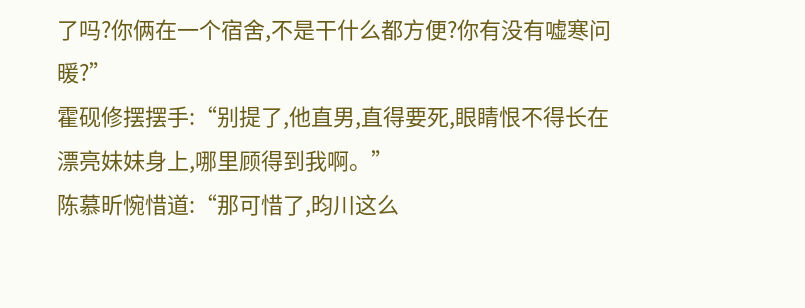了吗?你俩在一个宿舍,不是干什么都方便?你有没有嘘寒问暖?”
霍砚修摆摆手:“别提了,他直男,直得要死,眼睛恨不得长在漂亮妹妹身上,哪里顾得到我啊。”
陈慕昕惋惜道:“那可惜了,昀川这么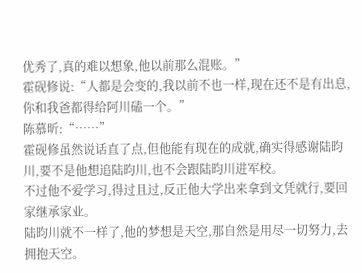优秀了,真的难以想象,他以前那么混账。”
霍砚修说:“人都是会变的,我以前不也一样,现在还不是有出息,你和我爸都得给阿川磕一个。”
陈慕昕:“……”
霍砚修虽然说话直了点,但他能有现在的成就,确实得感谢陆昀川,要不是他想追陆昀川,也不会跟陆昀川进军校。
不过他不爱学习,得过且过,反正他大学出来拿到文凭就行,要回家继承家业。
陆昀川就不一样了,他的梦想是天空,那自然是用尽一切努力,去拥抱天空。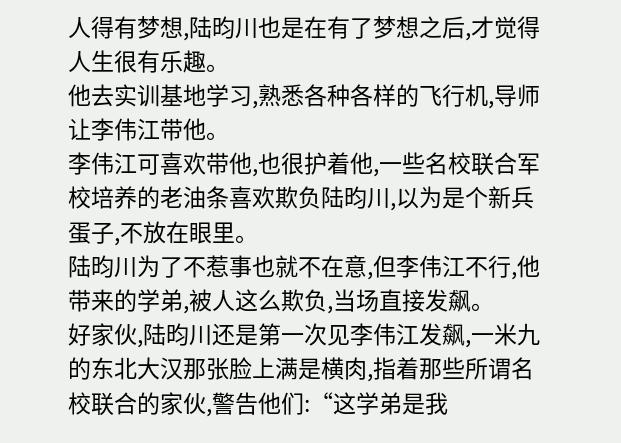人得有梦想,陆昀川也是在有了梦想之后,才觉得人生很有乐趣。
他去实训基地学习,熟悉各种各样的飞行机,导师让李伟江带他。
李伟江可喜欢带他,也很护着他,一些名校联合军校培养的老油条喜欢欺负陆昀川,以为是个新兵蛋子,不放在眼里。
陆昀川为了不惹事也就不在意,但李伟江不行,他带来的学弟,被人这么欺负,当场直接发飙。
好家伙,陆昀川还是第一次见李伟江发飙,一米九的东北大汉那张脸上满是横肉,指着那些所谓名校联合的家伙,警告他们:“这学弟是我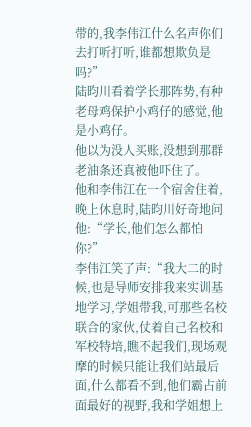带的,我李伟江什么名声你们去打听打听,谁都想欺负是吗?”
陆昀川看着学长那阵势,有种老母鸡保护小鸡仔的感觉,他是小鸡仔。
他以为没人买账,没想到那群老油条还真被他吓住了。
他和李伟江在一个宿舍住着,晚上休息时,陆昀川好奇地问他:“学长,他们怎么都怕你?”
李伟江笑了声:“我大二的时候,也是导师安排我来实训基地学习,学姐带我,可那些名校联合的家伙,仗着自己名校和军校特培,瞧不起我们,现场观摩的时候只能让我们站最后面,什么都看不到,他们霸占前面最好的视野,我和学姐想上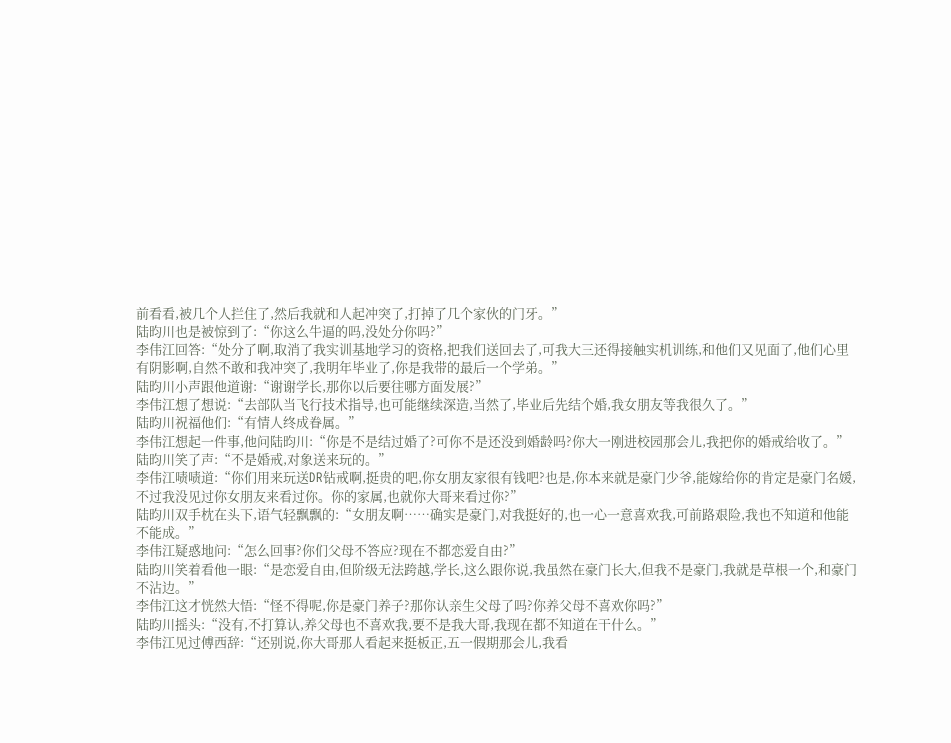前看看,被几个人拦住了,然后我就和人起冲突了,打掉了几个家伙的门牙。”
陆昀川也是被惊到了:“你这么牛逼的吗,没处分你吗?”
李伟江回答:“处分了啊,取消了我实训基地学习的资格,把我们送回去了,可我大三还得接触实机训练,和他们又见面了,他们心里有阴影啊,自然不敢和我冲突了,我明年毕业了,你是我带的最后一个学弟。”
陆昀川小声跟他道谢:“谢谢学长,那你以后要往哪方面发展?”
李伟江想了想说:“去部队当飞行技术指导,也可能继续深造,当然了,毕业后先结个婚,我女朋友等我很久了。”
陆昀川祝福他们:“有情人终成眷属。”
李伟江想起一件事,他问陆昀川:“你是不是结过婚了?可你不是还没到婚龄吗?你大一刚进校园那会儿,我把你的婚戒给收了。”
陆昀川笑了声:“不是婚戒,对象送来玩的。”
李伟江啧啧道:“你们用来玩送DR钻戒啊,挺贵的吧,你女朋友家很有钱吧?也是,你本来就是豪门少爷,能嫁给你的肯定是豪门名媛,不过我没见过你女朋友来看过你。你的家属,也就你大哥来看过你?”
陆昀川双手枕在头下,语气轻飘飘的:“女朋友啊……确实是豪门,对我挺好的,也一心一意喜欢我,可前路艰险,我也不知道和他能不能成。”
李伟江疑惑地问:“怎么回事?你们父母不答应?现在不都恋爱自由?”
陆昀川笑着看他一眼:“是恋爱自由,但阶级无法跨越,学长,这么跟你说,我虽然在豪门长大,但我不是豪门,我就是草根一个,和豪门不沾边。”
李伟江这才恍然大悟:“怪不得呢,你是豪门养子?那你认亲生父母了吗?你养父母不喜欢你吗?”
陆昀川摇头:“没有,不打算认,养父母也不喜欢我,要不是我大哥,我现在都不知道在干什么。”
李伟江见过傅西辞:“还别说,你大哥那人看起来挺板正,五一假期那会儿,我看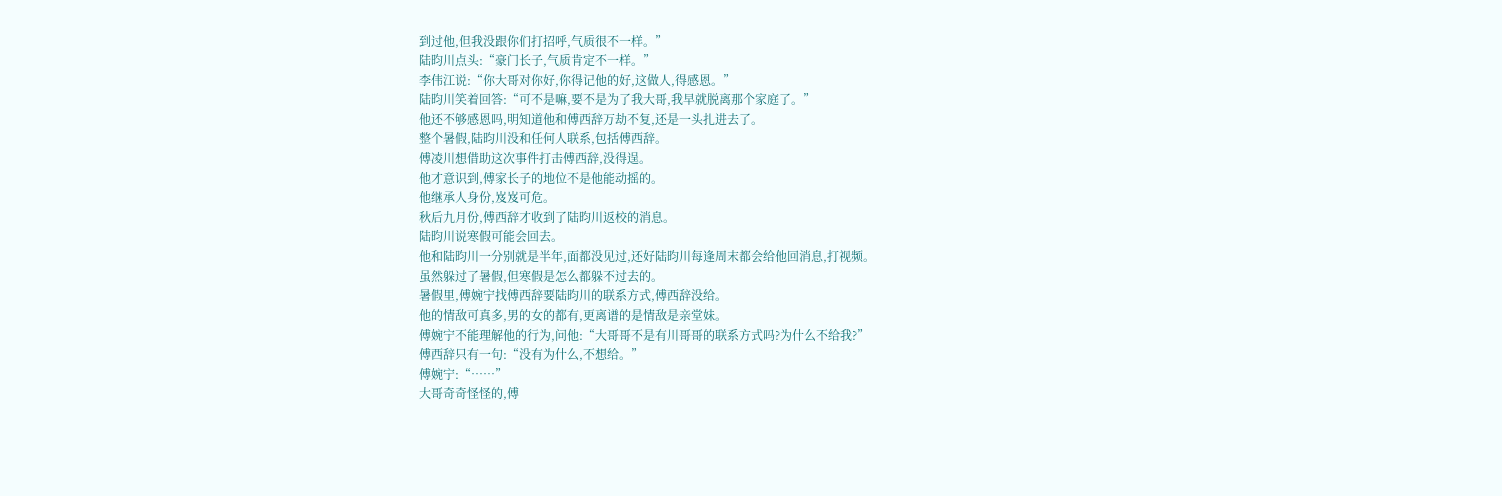到过他,但我没跟你们打招呼,气质很不一样。”
陆昀川点头:“豪门长子,气质肯定不一样。”
李伟江说:“你大哥对你好,你得记他的好,这做人,得感恩。”
陆昀川笑着回答:“可不是嘛,要不是为了我大哥,我早就脱离那个家庭了。”
他还不够感恩吗,明知道他和傅西辞万劫不复,还是一头扎进去了。
整个暑假,陆昀川没和任何人联系,包括傅西辞。
傅凌川想借助这次事件打击傅西辞,没得逞。
他才意识到,傅家长子的地位不是他能动摇的。
他继承人身份,岌岌可危。
秋后九月份,傅西辞才收到了陆昀川返校的消息。
陆昀川说寒假可能会回去。
他和陆昀川一分别就是半年,面都没见过,还好陆昀川每逢周末都会给他回消息,打视频。
虽然躲过了暑假,但寒假是怎么都躲不过去的。
暑假里,傅婉宁找傅西辞要陆昀川的联系方式,傅西辞没给。
他的情敌可真多,男的女的都有,更离谱的是情敌是亲堂妹。
傅婉宁不能理解他的行为,问他:“大哥哥不是有川哥哥的联系方式吗?为什么不给我?”
傅西辞只有一句:“没有为什么,不想给。”
傅婉宁:“……”
大哥奇奇怪怪的,傅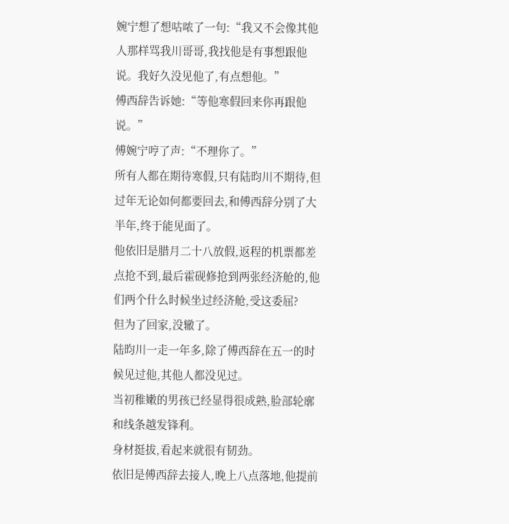婉宁想了想咕哝了一句:“我又不会像其他人那样骂我川哥哥,我找他是有事想跟他说。我好久没见他了,有点想他。”
傅西辞告诉她:“等他寒假回来你再跟他说。”
傅婉宁哼了声:“不理你了。”
所有人都在期待寒假,只有陆昀川不期待,但过年无论如何都要回去,和傅西辞分别了大半年,终于能见面了。
他依旧是腊月二十八放假,返程的机票都差点抢不到,最后霍砚修抢到两张经济舱的,他们两个什么时候坐过经济舱,受这委屈?
但为了回家,没辙了。
陆昀川一走一年多,除了傅西辞在五一的时候见过他,其他人都没见过。
当初稚嫩的男孩已经显得很成熟,脸部轮廓和线条越发锋利。
身材挺拔,看起来就很有韧劲。
依旧是傅西辞去接人,晚上八点落地,他提前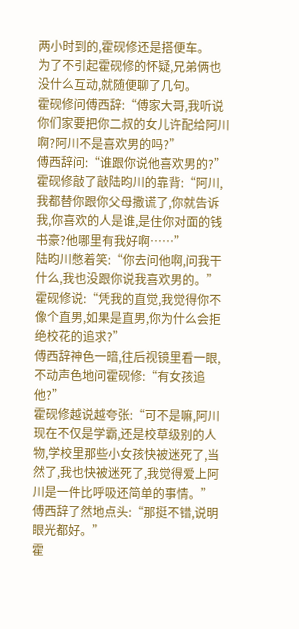两小时到的,霍砚修还是搭便车。
为了不引起霍砚修的怀疑,兄弟俩也没什么互动,就随便聊了几句。
霍砚修问傅西辞:“傅家大哥,我听说你们家要把你二叔的女儿许配给阿川啊?阿川不是喜欢男的吗?”
傅西辞问:“谁跟你说他喜欢男的?”
霍砚修敲了敲陆昀川的靠背:“阿川,我都替你跟你父母撒谎了,你就告诉我,你喜欢的人是谁,是住你对面的钱书豪?他哪里有我好啊……”
陆昀川憋着笑:“你去问他啊,问我干什么,我也没跟你说我喜欢男的。”
霍砚修说:“凭我的直觉,我觉得你不像个直男,如果是直男,你为什么会拒绝校花的追求?”
傅西辞神色一暗,往后视镜里看一眼,不动声色地问霍砚修:“有女孩追他?”
霍砚修越说越夸张:“可不是嘛,阿川现在不仅是学霸,还是校草级别的人物,学校里那些小女孩快被迷死了,当然了,我也快被迷死了,我觉得爱上阿川是一件比呼吸还简单的事情。”
傅西辞了然地点头:“那挺不错,说明眼光都好。”
霍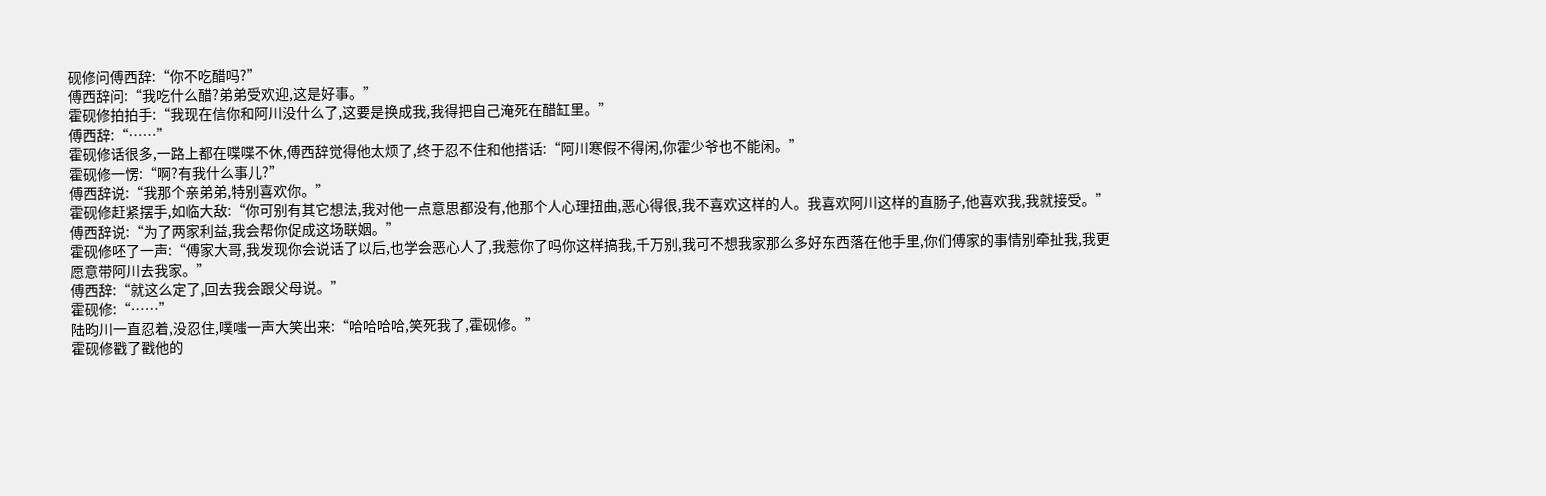砚修问傅西辞:“你不吃醋吗?”
傅西辞问:“我吃什么醋?弟弟受欢迎,这是好事。”
霍砚修拍拍手:“我现在信你和阿川没什么了,这要是换成我,我得把自己淹死在醋缸里。”
傅西辞:“……”
霍砚修话很多,一路上都在喋喋不休,傅西辞觉得他太烦了,终于忍不住和他搭话:“阿川寒假不得闲,你霍少爷也不能闲。”
霍砚修一愣:“啊?有我什么事儿?”
傅西辞说:“我那个亲弟弟,特别喜欢你。”
霍砚修赶紧摆手,如临大敌:“你可别有其它想法,我对他一点意思都没有,他那个人心理扭曲,恶心得很,我不喜欢这样的人。我喜欢阿川这样的直肠子,他喜欢我,我就接受。”
傅西辞说:“为了两家利益,我会帮你促成这场联姻。”
霍砚修呸了一声:“傅家大哥,我发现你会说话了以后,也学会恶心人了,我惹你了吗你这样搞我,千万别,我可不想我家那么多好东西落在他手里,你们傅家的事情别牵扯我,我更愿意带阿川去我家。”
傅西辞:“就这么定了,回去我会跟父母说。”
霍砚修:“……”
陆昀川一直忍着,没忍住,噗嗤一声大笑出来:“哈哈哈哈,笑死我了,霍砚修。”
霍砚修戳了戳他的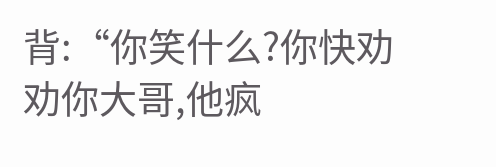背:“你笑什么?你快劝劝你大哥,他疯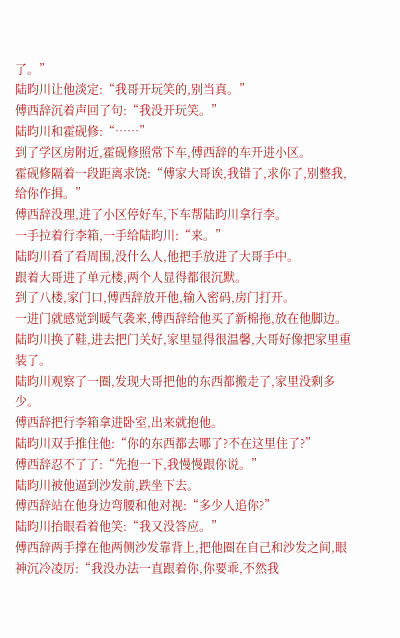了。”
陆昀川让他淡定:“我哥开玩笑的,别当真。”
傅西辞沉着声回了句:“我没开玩笑。”
陆昀川和霍砚修:“……”
到了学区房附近,霍砚修照常下车,傅西辞的车开进小区。
霍砚修隔着一段距离求饶:“傅家大哥诶,我错了,求你了,别整我,给你作揖。”
傅西辞没理,进了小区停好车,下车帮陆昀川拿行李。
一手拉着行李箱,一手给陆昀川:“来。”
陆昀川看了看周围,没什么人,他把手放进了大哥手中。
跟着大哥进了单元楼,两个人显得都很沉默。
到了八楼,家门口,傅西辞放开他,输入密码,房门打开。
一进门就感觉到暖气袭来,傅西辞给他买了新棉拖,放在他脚边。
陆昀川换了鞋,进去把门关好,家里显得很温馨,大哥好像把家里重装了。
陆昀川观察了一圈,发现大哥把他的东西都搬走了,家里没剩多少。
傅西辞把行李箱拿进卧室,出来就抱他。
陆昀川双手推住他:“你的东西都去哪了?不在这里住了?”
傅西辞忍不了了:“先抱一下,我慢慢跟你说。”
陆昀川被他逼到沙发前,跌坐下去。
傅西辞站在他身边弯腰和他对视:“多少人追你?”
陆昀川抬眼看着他笑:“我又没答应。”
傅西辞两手撑在他两侧沙发靠背上,把他圈在自己和沙发之间,眼神沉冷凌厉:“我没办法一直跟着你,你要乖,不然我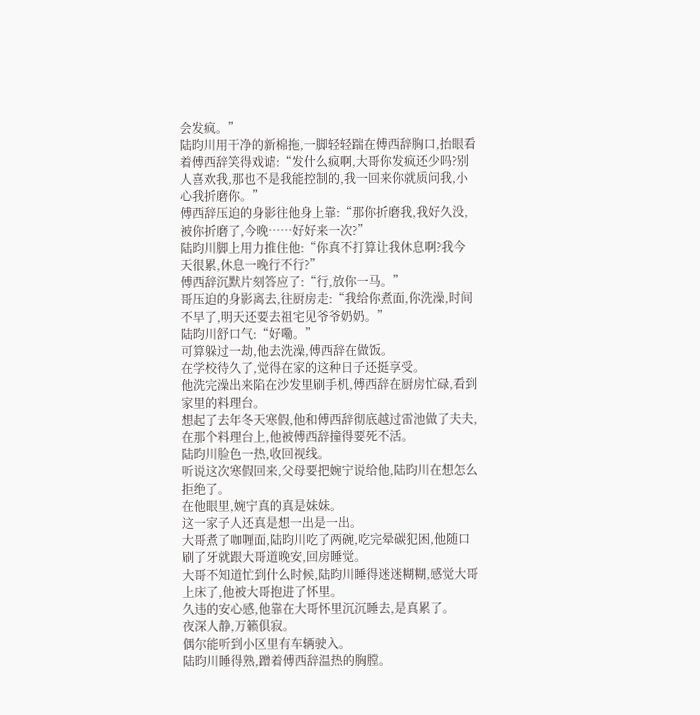会发疯。”
陆昀川用干净的新棉拖,一脚轻轻踹在傅西辞胸口,抬眼看着傅西辞笑得戏谑:“发什么疯啊,大哥你发疯还少吗?别人喜欢我,那也不是我能控制的,我一回来你就质问我,小心我折磨你。”
傅西辞压迫的身影往他身上靠:“那你折磨我,我好久没,被你折磨了,今晚……好好来一次?”
陆昀川脚上用力推住他:“你真不打算让我休息啊?我今天很累,休息一晚行不行?”
傅西辞沉默片刻答应了:“行,放你一马。”
哥压迫的身影离去,往厨房走:“我给你煮面,你洗澡,时间不早了,明天还要去祖宅见爷爷奶奶。”
陆昀川舒口气:“好嘞。”
可算躲过一劫,他去洗澡,傅西辞在做饭。
在学校待久了,觉得在家的这种日子还挺享受。
他洗完澡出来陷在沙发里刷手机,傅西辞在厨房忙碌,看到家里的料理台。
想起了去年冬天寒假,他和傅西辞彻底越过雷池做了夫夫,在那个料理台上,他被傅西辞撞得要死不活。
陆昀川脸色一热,收回视线。
听说这次寒假回来,父母要把婉宁说给他,陆昀川在想怎么拒绝了。
在他眼里,婉宁真的真是妹妹。
这一家子人还真是想一出是一出。
大哥煮了咖喱面,陆昀川吃了两碗,吃完晕碳犯困,他随口刷了牙就跟大哥道晚安,回房睡觉。
大哥不知道忙到什么时候,陆昀川睡得迷迷糊糊,感觉大哥上床了,他被大哥抱进了怀里。
久违的安心感,他靠在大哥怀里沉沉睡去,是真累了。
夜深人静,万籁俱寂。
偶尔能听到小区里有车辆驶入。
陆昀川睡得熟,蹭着傅西辞温热的胸膛。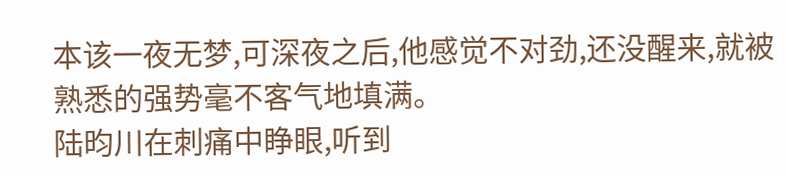本该一夜无梦,可深夜之后,他感觉不对劲,还没醒来,就被熟悉的强势毫不客气地填满。
陆昀川在刺痛中睁眼,听到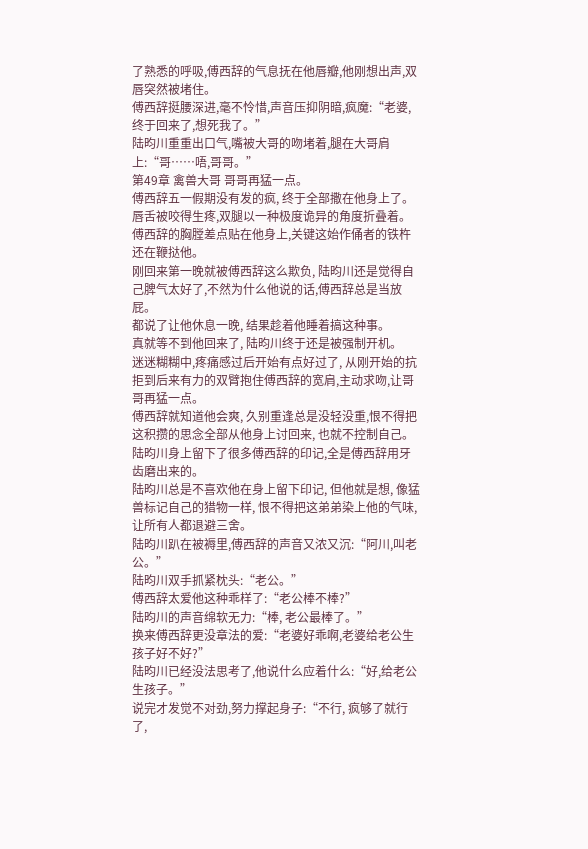了熟悉的呼吸,傅西辞的气息抚在他唇瓣,他刚想出声,双唇突然被堵住。
傅西辞挺腰深进,毫不怜惜,声音压抑阴暗,疯魔:“老婆,终于回来了,想死我了。”
陆昀川重重出口气,嘴被大哥的吻堵着,腿在大哥肩上:“哥……唔,哥哥。”
第49章 禽兽大哥 哥哥再猛一点。
傅西辞五一假期没有发的疯, 终于全部撒在他身上了。
唇舌被咬得生疼,双腿以一种极度诡异的角度折叠着。
傅西辞的胸膛差点贴在他身上,关键这始作俑者的铁杵还在鞭挞他。
刚回来第一晚就被傅西辞这么欺负, 陆昀川还是觉得自己脾气太好了,不然为什么他说的话,傅西辞总是当放屁。
都说了让他休息一晚, 结果趁着他睡着搞这种事。
真就等不到他回来了, 陆昀川终于还是被强制开机。
迷迷糊糊中,疼痛感过后开始有点好过了, 从刚开始的抗拒到后来有力的双臂抱住傅西辞的宽肩,主动求吻,让哥哥再猛一点。
傅西辞就知道他会爽, 久别重逢总是没轻没重,恨不得把这积攒的思念全部从他身上讨回来, 也就不控制自己。
陆昀川身上留下了很多傅西辞的印记,全是傅西辞用牙齿磨出来的。
陆昀川总是不喜欢他在身上留下印记, 但他就是想, 像猛兽标记自己的猎物一样, 恨不得把这弟弟染上他的气味,让所有人都退避三舍。
陆昀川趴在被褥里,傅西辞的声音又浓又沉:“阿川,叫老公。”
陆昀川双手抓紧枕头:“老公。”
傅西辞太爱他这种乖样了:“老公棒不棒?”
陆昀川的声音绵软无力:“棒, 老公最棒了。”
换来傅西辞更没章法的爱:“老婆好乖啊,老婆给老公生孩子好不好?”
陆昀川已经没法思考了,他说什么应着什么:“好,给老公生孩子。”
说完才发觉不对劲,努力撑起身子:“不行, 疯够了就行了,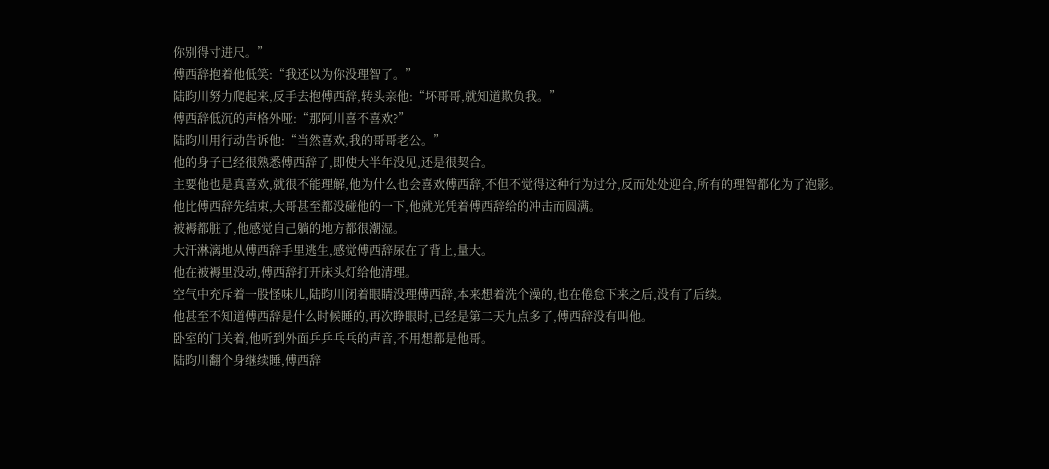你别得寸进尺。”
傅西辞抱着他低笑:“我还以为你没理智了。”
陆昀川努力爬起来,反手去抱傅西辞,转头亲他:“坏哥哥,就知道欺负我。”
傅西辞低沉的声格外哑:“那阿川喜不喜欢?”
陆昀川用行动告诉他:“当然喜欢,我的哥哥老公。”
他的身子已经很熟悉傅西辞了,即使大半年没见,还是很契合。
主要他也是真喜欢,就很不能理解,他为什么也会喜欢傅西辞,不但不觉得这种行为过分,反而处处迎合,所有的理智都化为了泡影。
他比傅西辞先结束,大哥甚至都没碰他的一下,他就光凭着傅西辞给的冲击而圆满。
被褥都脏了,他感觉自己躺的地方都很潮湿。
大汗淋漓地从傅西辞手里逃生,感觉傅西辞尿在了背上,量大。
他在被褥里没动,傅西辞打开床头灯给他清理。
空气中充斥着一股怪味儿,陆昀川闭着眼睛没理傅西辞,本来想着洗个澡的,也在倦怠下来之后,没有了后续。
他甚至不知道傅西辞是什么时候睡的,再次睁眼时,已经是第二天九点多了,傅西辞没有叫他。
卧室的门关着,他听到外面乒乒乓乓的声音,不用想都是他哥。
陆昀川翻个身继续睡,傅西辞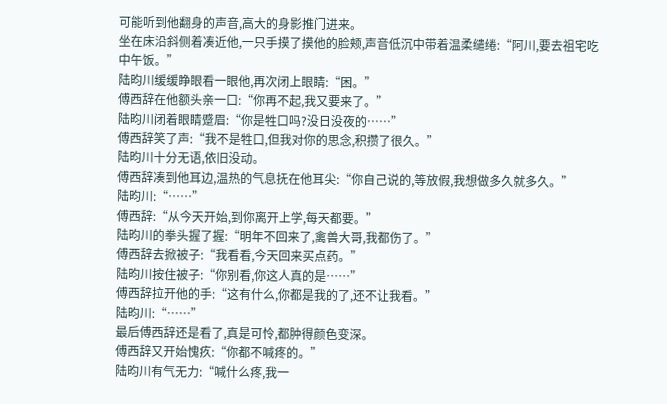可能听到他翻身的声音,高大的身影推门进来。
坐在床沿斜侧着凑近他,一只手摸了摸他的脸颊,声音低沉中带着温柔缱绻:“阿川,要去祖宅吃中午饭。”
陆昀川缓缓睁眼看一眼他,再次闭上眼睛:“困。”
傅西辞在他额头亲一口:“你再不起,我又要来了。”
陆昀川闭着眼睛蹙眉:“你是牲口吗?没日没夜的……”
傅西辞笑了声:“我不是牲口,但我对你的思念,积攒了很久。”
陆昀川十分无语,依旧没动。
傅西辞凑到他耳边,温热的气息抚在他耳尖:“你自己说的,等放假,我想做多久就多久。”
陆昀川:“……”
傅西辞:“从今天开始,到你离开上学,每天都要。”
陆昀川的拳头握了握:“明年不回来了,禽兽大哥,我都伤了。”
傅西辞去掀被子:“我看看,今天回来买点药。”
陆昀川按住被子:“你别看,你这人真的是……”
傅西辞拉开他的手:“这有什么,你都是我的了,还不让我看。”
陆昀川:“……”
最后傅西辞还是看了,真是可怜,都肿得颜色变深。
傅西辞又开始愧疚:“你都不喊疼的。”
陆昀川有气无力:“喊什么疼,我一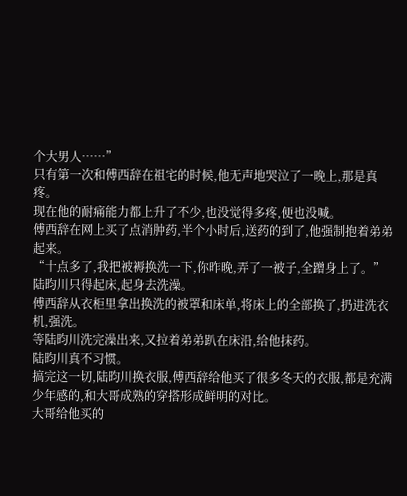个大男人……”
只有第一次和傅西辞在祖宅的时候,他无声地哭泣了一晚上,那是真疼。
现在他的耐痛能力都上升了不少,也没觉得多疼,便也没喊。
傅西辞在网上买了点消肿药,半个小时后,送药的到了,他强制抱着弟弟起来。
“十点多了,我把被褥换洗一下,你昨晚,弄了一被子,全蹭身上了。”
陆昀川只得起床,起身去洗澡。
傅西辞从衣柜里拿出换洗的被罩和床单,将床上的全部换了,扔进洗衣机,强洗。
等陆昀川洗完澡出来,又拉着弟弟趴在床沿,给他抹药。
陆昀川真不习惯。
搞完这一切,陆昀川换衣服,傅西辞给他买了很多冬天的衣服,都是充满少年感的,和大哥成熟的穿搭形成鲜明的对比。
大哥给他买的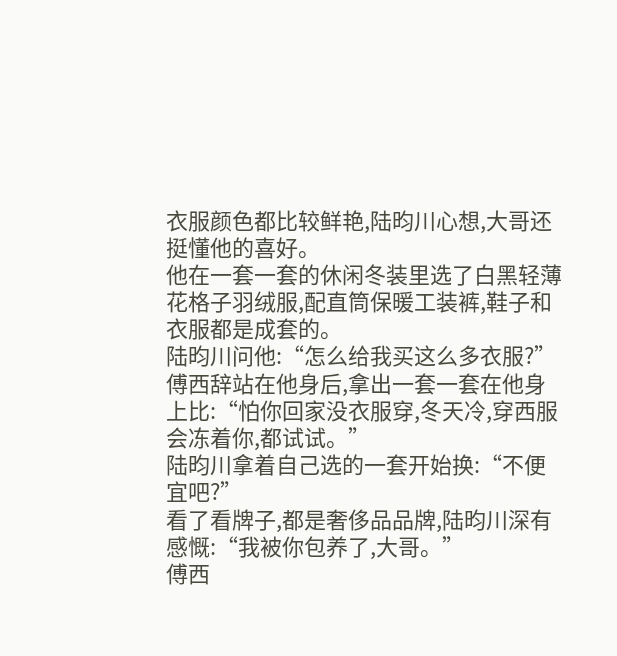衣服颜色都比较鲜艳,陆昀川心想,大哥还挺懂他的喜好。
他在一套一套的休闲冬装里选了白黑轻薄花格子羽绒服,配直筒保暖工装裤,鞋子和衣服都是成套的。
陆昀川问他:“怎么给我买这么多衣服?”
傅西辞站在他身后,拿出一套一套在他身上比:“怕你回家没衣服穿,冬天冷,穿西服会冻着你,都试试。”
陆昀川拿着自己选的一套开始换:“不便宜吧?”
看了看牌子,都是奢侈品品牌,陆昀川深有感慨:“我被你包养了,大哥。”
傅西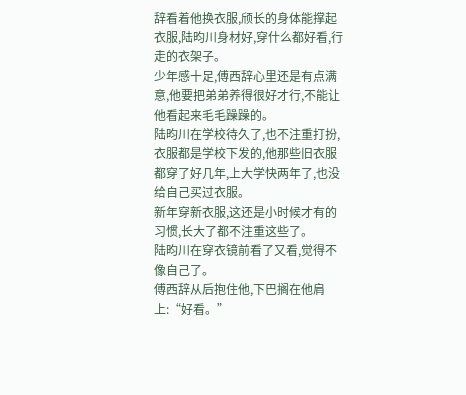辞看着他换衣服,颀长的身体能撑起衣服,陆昀川身材好,穿什么都好看,行走的衣架子。
少年感十足,傅西辞心里还是有点满意,他要把弟弟养得很好才行,不能让他看起来毛毛躁躁的。
陆昀川在学校待久了,也不注重打扮,衣服都是学校下发的,他那些旧衣服都穿了好几年,上大学快两年了,也没给自己买过衣服。
新年穿新衣服,这还是小时候才有的习惯,长大了都不注重这些了。
陆昀川在穿衣镜前看了又看,觉得不像自己了。
傅西辞从后抱住他,下巴搁在他肩上:“好看。”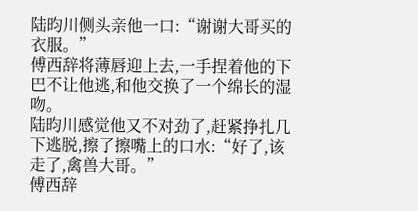陆昀川侧头亲他一口:“谢谢大哥买的衣服。”
傅西辞将薄唇迎上去,一手捏着他的下巴不让他逃,和他交换了一个绵长的湿吻。
陆昀川感觉他又不对劲了,赶紧挣扎几下逃脱,擦了擦嘴上的口水:“好了,该走了,禽兽大哥。”
傅西辞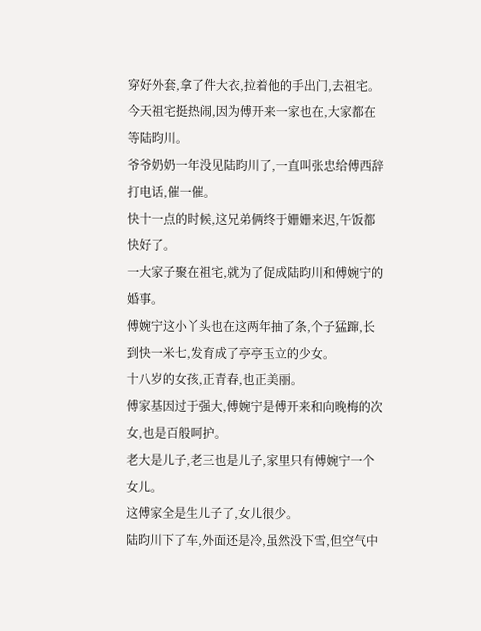穿好外套,拿了件大衣,拉着他的手出门,去祖宅。
今天祖宅挺热闹,因为傅开来一家也在,大家都在等陆昀川。
爷爷奶奶一年没见陆昀川了,一直叫张忠给傅西辞打电话,催一催。
快十一点的时候,这兄弟俩终于姗姗来迟,午饭都快好了。
一大家子聚在祖宅,就为了促成陆昀川和傅婉宁的婚事。
傅婉宁这小丫头也在这两年抽了条,个子猛蹿,长到快一米七,发育成了亭亭玉立的少女。
十八岁的女孩,正青春,也正美丽。
傅家基因过于强大,傅婉宁是傅开来和向晚梅的次女,也是百般呵护。
老大是儿子,老三也是儿子,家里只有傅婉宁一个女儿。
这傅家全是生儿子了,女儿很少。
陆昀川下了车,外面还是冷,虽然没下雪,但空气中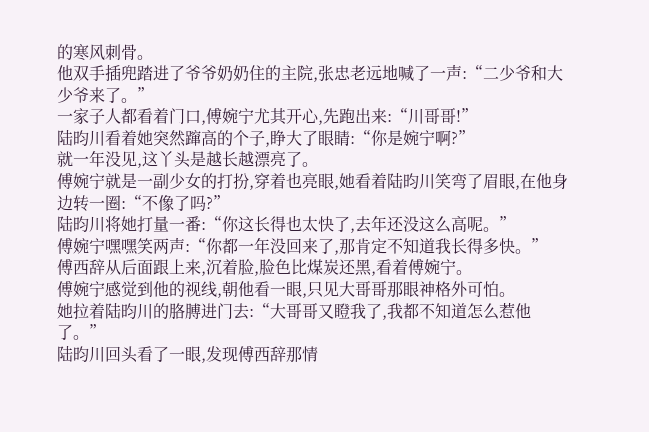的寒风刺骨。
他双手插兜踏进了爷爷奶奶住的主院,张忠老远地喊了一声:“二少爷和大少爷来了。”
一家子人都看着门口,傅婉宁尤其开心,先跑出来:“川哥哥!”
陆昀川看着她突然蹿高的个子,睁大了眼睛:“你是婉宁啊?”
就一年没见,这丫头是越长越漂亮了。
傅婉宁就是一副少女的打扮,穿着也亮眼,她看着陆昀川笑弯了眉眼,在他身边转一圈:“不像了吗?”
陆昀川将她打量一番:“你这长得也太快了,去年还没这么高呢。”
傅婉宁嘿嘿笑两声:“你都一年没回来了,那肯定不知道我长得多快。”
傅西辞从后面跟上来,沉着脸,脸色比煤炭还黑,看着傅婉宁。
傅婉宁感觉到他的视线,朝他看一眼,只见大哥哥那眼神格外可怕。
她拉着陆昀川的胳膊进门去:“大哥哥又瞪我了,我都不知道怎么惹他了。”
陆昀川回头看了一眼,发现傅西辞那情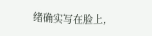绪确实写在脸上,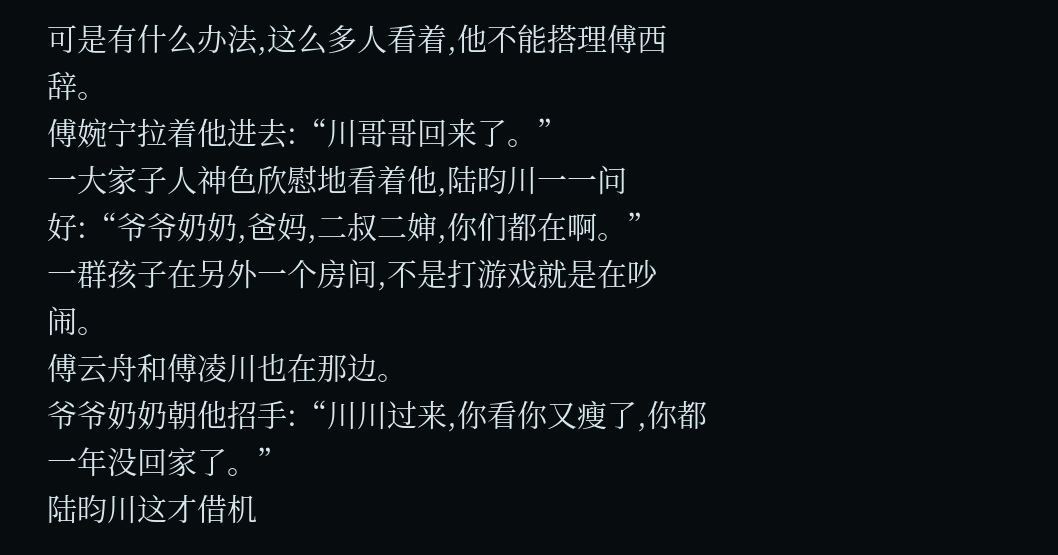可是有什么办法,这么多人看着,他不能搭理傅西辞。
傅婉宁拉着他进去:“川哥哥回来了。”
一大家子人神色欣慰地看着他,陆昀川一一问好:“爷爷奶奶,爸妈,二叔二婶,你们都在啊。”
一群孩子在另外一个房间,不是打游戏就是在吵闹。
傅云舟和傅凌川也在那边。
爷爷奶奶朝他招手:“川川过来,你看你又瘦了,你都一年没回家了。”
陆昀川这才借机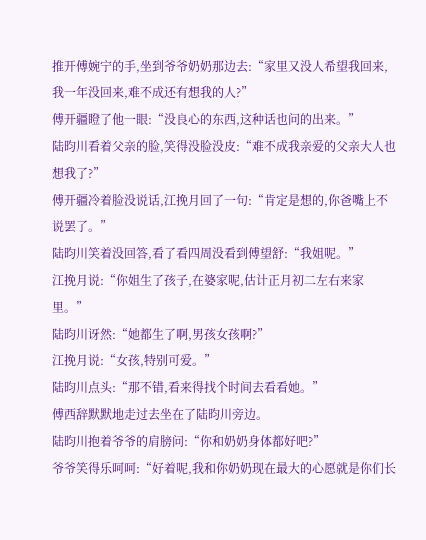推开傅婉宁的手,坐到爷爷奶奶那边去:“家里又没人希望我回来,我一年没回来,难不成还有想我的人?”
傅开疆瞪了他一眼:“没良心的东西,这种话也问的出来。”
陆昀川看着父亲的脸,笑得没脸没皮:“难不成我亲爱的父亲大人也想我了?”
傅开疆冷着脸没说话,江挽月回了一句:“肯定是想的,你爸嘴上不说罢了。”
陆昀川笑着没回答,看了看四周没看到傅望舒:“我姐呢。”
江挽月说:“你姐生了孩子,在婆家呢,估计正月初二左右来家里。”
陆昀川讶然:“她都生了啊,男孩女孩啊?”
江挽月说:“女孩,特别可爱。”
陆昀川点头:“那不错,看来得找个时间去看看她。”
傅西辞默默地走过去坐在了陆昀川旁边。
陆昀川抱着爷爷的肩膀问:“你和奶奶身体都好吧?”
爷爷笑得乐呵呵:“好着呢,我和你奶奶现在最大的心愿就是你们长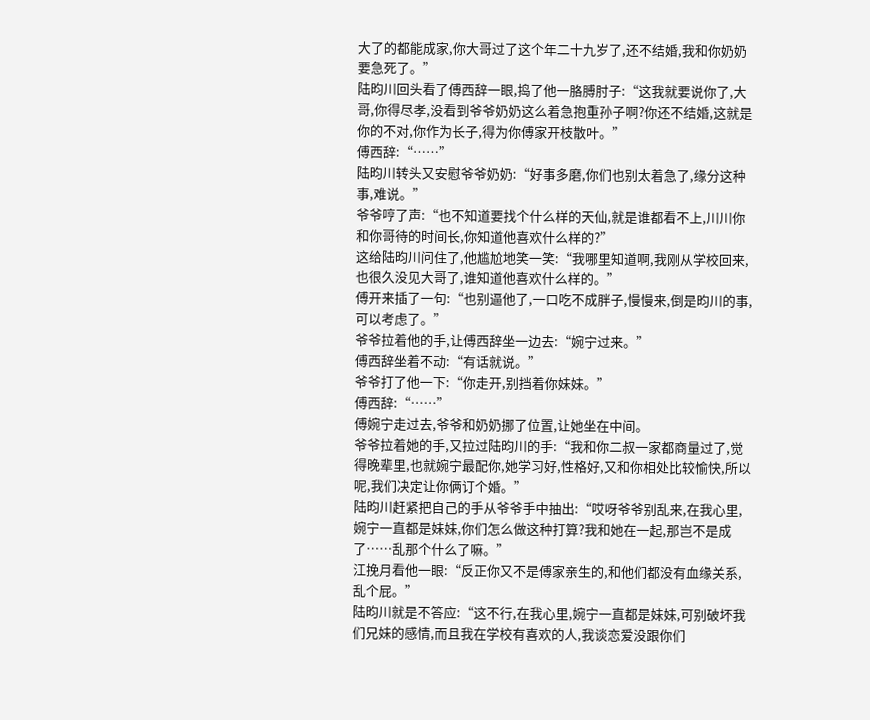大了的都能成家,你大哥过了这个年二十九岁了,还不结婚,我和你奶奶要急死了。”
陆昀川回头看了傅西辞一眼,捣了他一胳膊肘子:“这我就要说你了,大哥,你得尽孝,没看到爷爷奶奶这么着急抱重孙子啊?你还不结婚,这就是你的不对,你作为长子,得为你傅家开枝散叶。”
傅西辞:“……”
陆昀川转头又安慰爷爷奶奶:“好事多磨,你们也别太着急了,缘分这种事,难说。”
爷爷哼了声:“也不知道要找个什么样的天仙,就是谁都看不上,川川你和你哥待的时间长,你知道他喜欢什么样的?”
这给陆昀川问住了,他尴尬地笑一笑:“我哪里知道啊,我刚从学校回来,也很久没见大哥了,谁知道他喜欢什么样的。”
傅开来插了一句:“也别逼他了,一口吃不成胖子,慢慢来,倒是昀川的事,可以考虑了。”
爷爷拉着他的手,让傅西辞坐一边去:“婉宁过来。”
傅西辞坐着不动:“有话就说。”
爷爷打了他一下:“你走开,别挡着你妹妹。”
傅西辞:“……”
傅婉宁走过去,爷爷和奶奶挪了位置,让她坐在中间。
爷爷拉着她的手,又拉过陆昀川的手:“我和你二叔一家都商量过了,觉得晚辈里,也就婉宁最配你,她学习好,性格好,又和你相处比较愉快,所以呢,我们决定让你俩订个婚。”
陆昀川赶紧把自己的手从爷爷手中抽出:“哎呀爷爷别乱来,在我心里,婉宁一直都是妹妹,你们怎么做这种打算?我和她在一起,那岂不是成了……乱那个什么了嘛。”
江挽月看他一眼:“反正你又不是傅家亲生的,和他们都没有血缘关系,乱个屁。”
陆昀川就是不答应:“这不行,在我心里,婉宁一直都是妹妹,可别破坏我们兄妹的感情,而且我在学校有喜欢的人,我谈恋爱没跟你们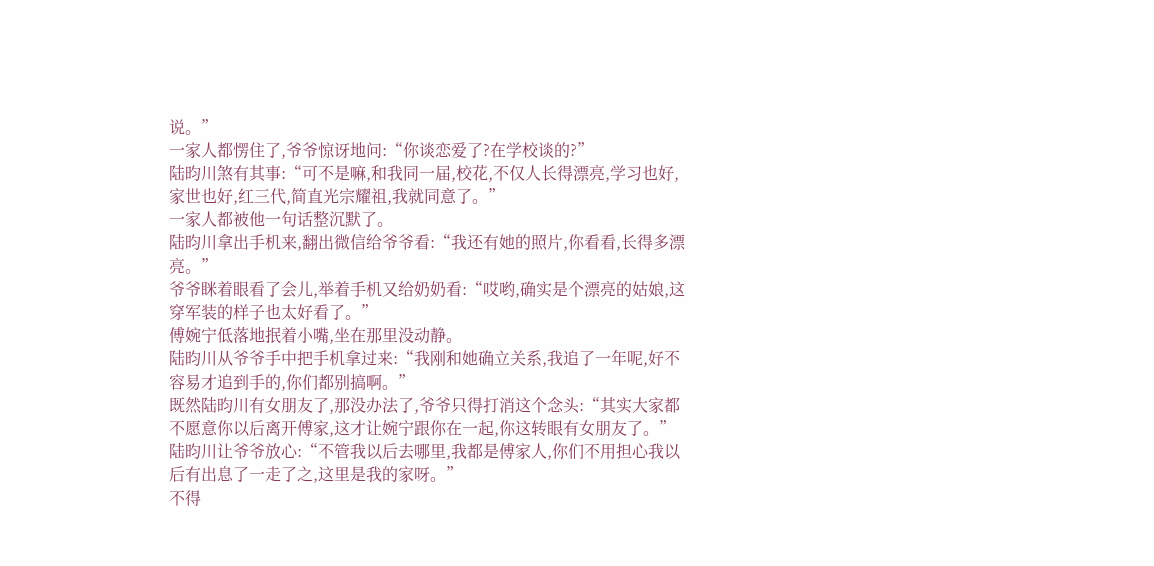说。”
一家人都愣住了,爷爷惊讶地问:“你谈恋爱了?在学校谈的?”
陆昀川煞有其事:“可不是嘛,和我同一届,校花,不仅人长得漂亮,学习也好,家世也好,红三代,简直光宗耀祖,我就同意了。”
一家人都被他一句话整沉默了。
陆昀川拿出手机来,翻出微信给爷爷看:“我还有她的照片,你看看,长得多漂亮。”
爷爷眯着眼看了会儿,举着手机又给奶奶看:“哎哟,确实是个漂亮的姑娘,这穿军装的样子也太好看了。”
傅婉宁低落地抿着小嘴,坐在那里没动静。
陆昀川从爷爷手中把手机拿过来:“我刚和她确立关系,我追了一年呢,好不容易才追到手的,你们都别搞啊。”
既然陆昀川有女朋友了,那没办法了,爷爷只得打消这个念头:“其实大家都不愿意你以后离开傅家,这才让婉宁跟你在一起,你这转眼有女朋友了。”
陆昀川让爷爷放心:“不管我以后去哪里,我都是傅家人,你们不用担心我以后有出息了一走了之,这里是我的家呀。”
不得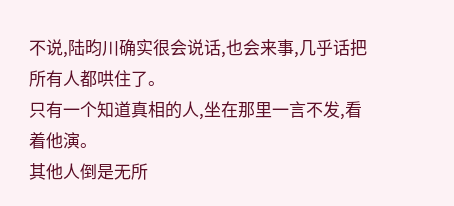不说,陆昀川确实很会说话,也会来事,几乎话把所有人都哄住了。
只有一个知道真相的人,坐在那里一言不发,看着他演。
其他人倒是无所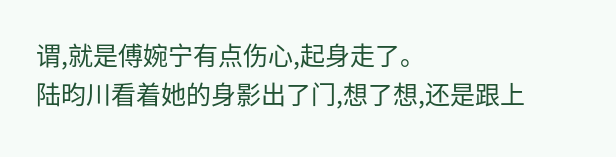谓,就是傅婉宁有点伤心,起身走了。
陆昀川看着她的身影出了门,想了想,还是跟上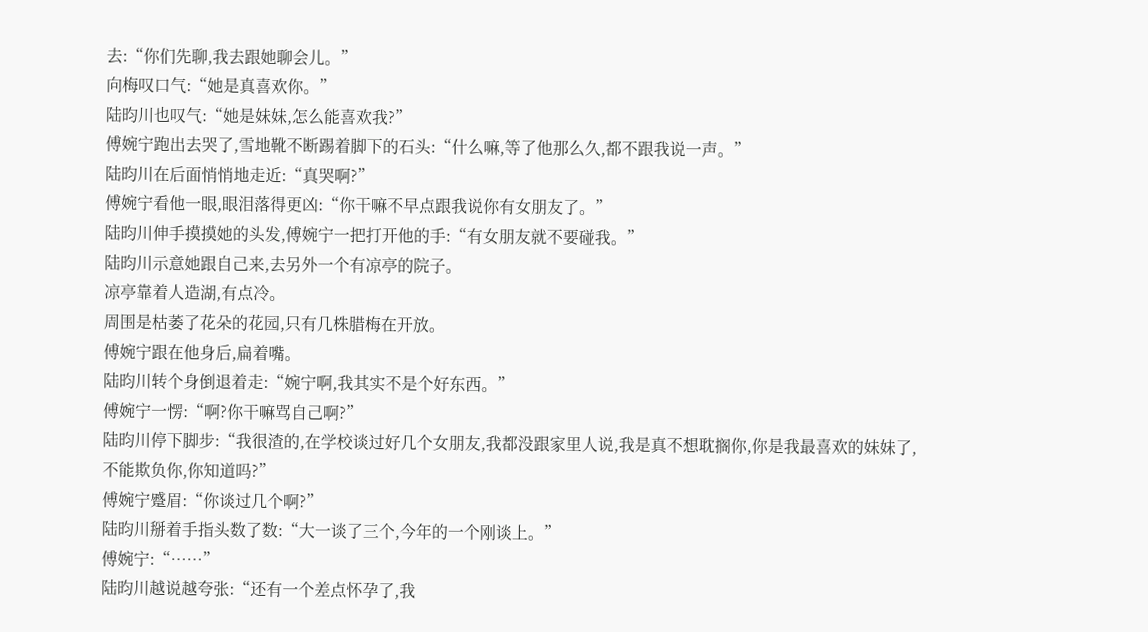去:“你们先聊,我去跟她聊会儿。”
向梅叹口气:“她是真喜欢你。”
陆昀川也叹气:“她是妹妹,怎么能喜欢我?”
傅婉宁跑出去哭了,雪地靴不断踢着脚下的石头:“什么嘛,等了他那么久,都不跟我说一声。”
陆昀川在后面悄悄地走近:“真哭啊?”
傅婉宁看他一眼,眼泪落得更凶:“你干嘛不早点跟我说你有女朋友了。”
陆昀川伸手摸摸她的头发,傅婉宁一把打开他的手:“有女朋友就不要碰我。”
陆昀川示意她跟自己来,去另外一个有凉亭的院子。
凉亭靠着人造湖,有点冷。
周围是枯萎了花朵的花园,只有几株腊梅在开放。
傅婉宁跟在他身后,扁着嘴。
陆昀川转个身倒退着走:“婉宁啊,我其实不是个好东西。”
傅婉宁一愣:“啊?你干嘛骂自己啊?”
陆昀川停下脚步:“我很渣的,在学校谈过好几个女朋友,我都没跟家里人说,我是真不想耽搁你,你是我最喜欢的妹妹了,不能欺负你,你知道吗?”
傅婉宁蹙眉:“你谈过几个啊?”
陆昀川掰着手指头数了数:“大一谈了三个,今年的一个刚谈上。”
傅婉宁:“……”
陆昀川越说越夸张:“还有一个差点怀孕了,我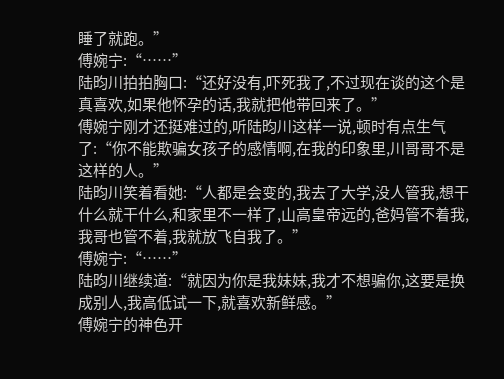睡了就跑。”
傅婉宁:“……”
陆昀川拍拍胸口:“还好没有,吓死我了,不过现在谈的这个是真喜欢,如果他怀孕的话,我就把他带回来了。”
傅婉宁刚才还挺难过的,听陆昀川这样一说,顿时有点生气了:“你不能欺骗女孩子的感情啊,在我的印象里,川哥哥不是这样的人。”
陆昀川笑着看她:“人都是会变的,我去了大学,没人管我,想干什么就干什么,和家里不一样了,山高皇帝远的,爸妈管不着我,我哥也管不着,我就放飞自我了。”
傅婉宁:“……”
陆昀川继续道:“就因为你是我妹妹,我才不想骗你,这要是换成别人,我高低试一下,就喜欢新鲜感。”
傅婉宁的神色开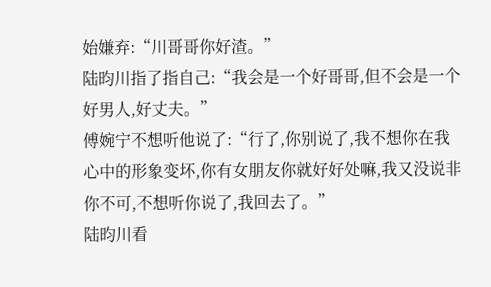始嫌弃:“川哥哥你好渣。”
陆昀川指了指自己:“我会是一个好哥哥,但不会是一个好男人,好丈夫。”
傅婉宁不想听他说了:“行了,你别说了,我不想你在我心中的形象变坏,你有女朋友你就好好处嘛,我又没说非你不可,不想听你说了,我回去了。”
陆昀川看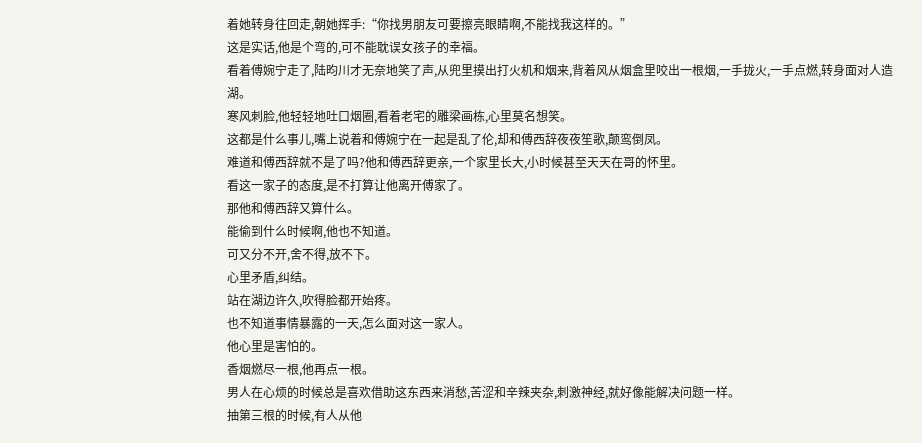着她转身往回走,朝她挥手:“你找男朋友可要擦亮眼睛啊,不能找我这样的。”
这是实话,他是个弯的,可不能耽误女孩子的幸福。
看着傅婉宁走了,陆昀川才无奈地笑了声,从兜里摸出打火机和烟来,背着风从烟盒里咬出一根烟,一手拢火,一手点燃,转身面对人造湖。
寒风刺脸,他轻轻地吐口烟圈,看着老宅的雕梁画栋,心里莫名想笑。
这都是什么事儿,嘴上说着和傅婉宁在一起是乱了伦,却和傅西辞夜夜笙歌,颠鸾倒凤。
难道和傅西辞就不是了吗?他和傅西辞更亲,一个家里长大,小时候甚至天天在哥的怀里。
看这一家子的态度,是不打算让他离开傅家了。
那他和傅西辞又算什么。
能偷到什么时候啊,他也不知道。
可又分不开,舍不得,放不下。
心里矛盾,纠结。
站在湖边许久,吹得脸都开始疼。
也不知道事情暴露的一天,怎么面对这一家人。
他心里是害怕的。
香烟燃尽一根,他再点一根。
男人在心烦的时候总是喜欢借助这东西来消愁,苦涩和辛辣夹杂,刺激神经,就好像能解决问题一样。
抽第三根的时候,有人从他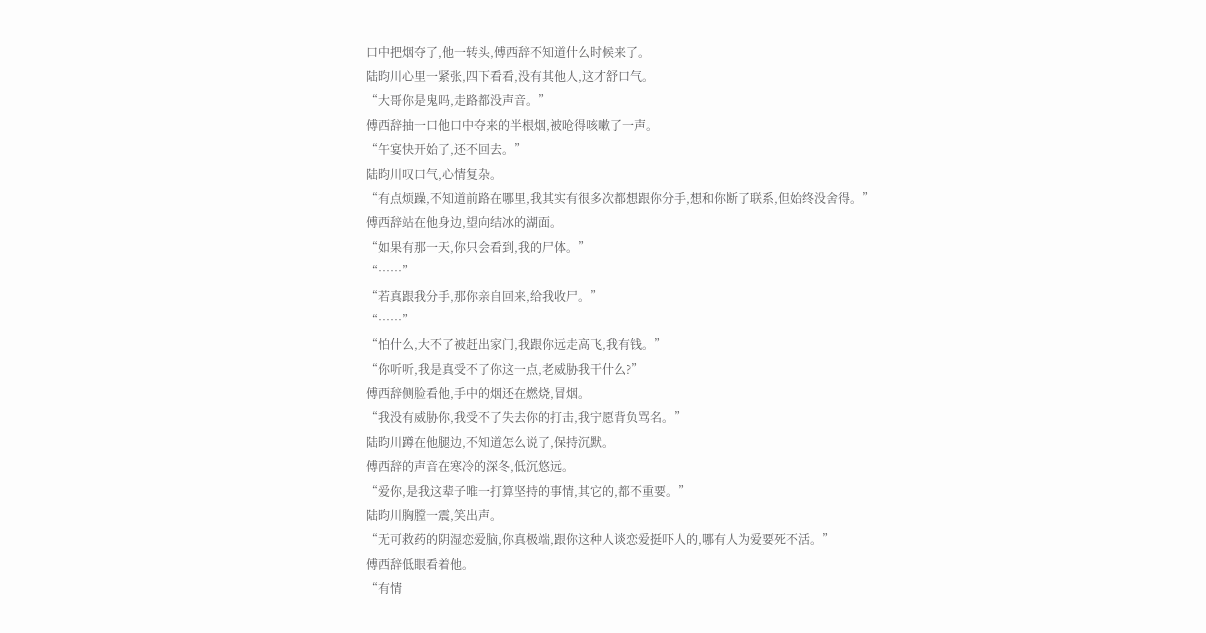口中把烟夺了,他一转头,傅西辞不知道什么时候来了。
陆昀川心里一紧张,四下看看,没有其他人,这才舒口气。
“大哥你是鬼吗,走路都没声音。”
傅西辞抽一口他口中夺来的半根烟,被呛得咳嗽了一声。
“午宴快开始了,还不回去。”
陆昀川叹口气,心情复杂。
“有点烦躁,不知道前路在哪里,我其实有很多次都想跟你分手,想和你断了联系,但始终没舍得。”
傅西辞站在他身边,望向结冰的湖面。
“如果有那一天,你只会看到,我的尸体。”
“……”
“若真跟我分手,那你亲自回来,给我收尸。”
“……”
“怕什么,大不了被赶出家门,我跟你远走高飞,我有钱。”
“你听听,我是真受不了你这一点,老威胁我干什么?”
傅西辞侧脸看他,手中的烟还在燃烧,冒烟。
“我没有威胁你,我受不了失去你的打击,我宁愿背负骂名。”
陆昀川蹲在他腿边,不知道怎么说了,保持沉默。
傅西辞的声音在寒冷的深冬,低沉悠远。
“爱你,是我这辈子唯一打算坚持的事情,其它的,都不重要。”
陆昀川胸膛一震,笑出声。
“无可救药的阴湿恋爱脑,你真极端,跟你这种人谈恋爱挺吓人的,哪有人为爱要死不活。”
傅西辞低眼看着他。
“有情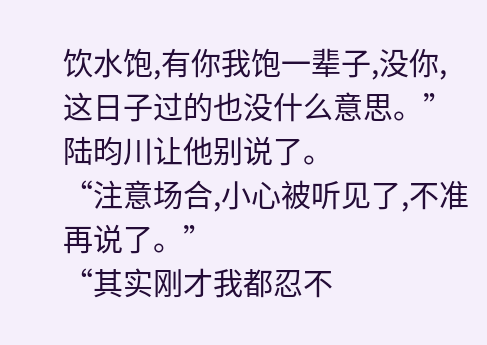饮水饱,有你我饱一辈子,没你,这日子过的也没什么意思。”
陆昀川让他别说了。
“注意场合,小心被听见了,不准再说了。”
“其实刚才我都忍不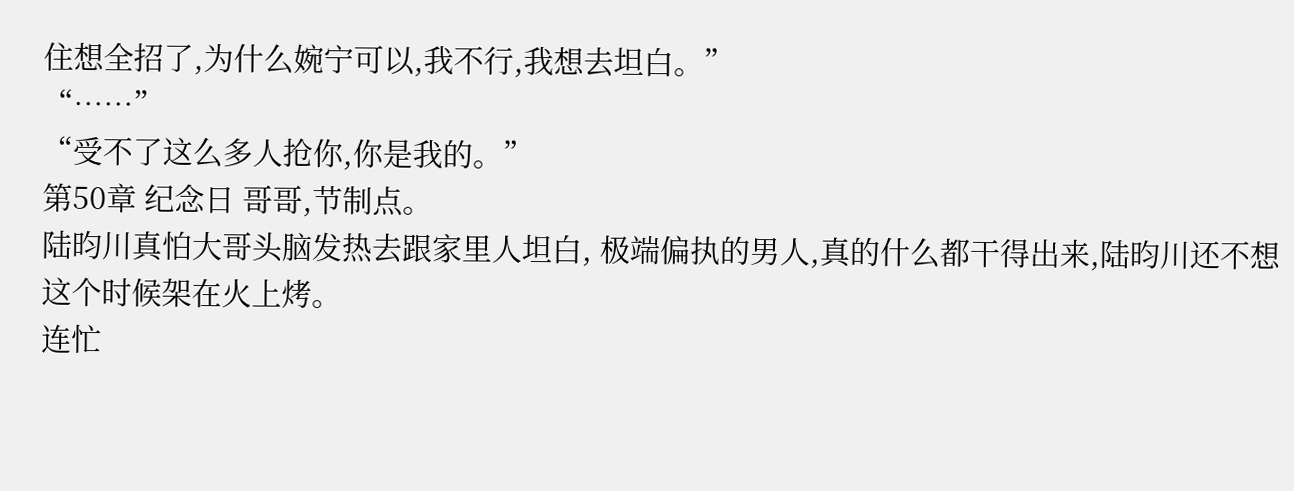住想全招了,为什么婉宁可以,我不行,我想去坦白。”
“……”
“受不了这么多人抢你,你是我的。”
第50章 纪念日 哥哥,节制点。
陆昀川真怕大哥头脑发热去跟家里人坦白, 极端偏执的男人,真的什么都干得出来,陆昀川还不想这个时候架在火上烤。
连忙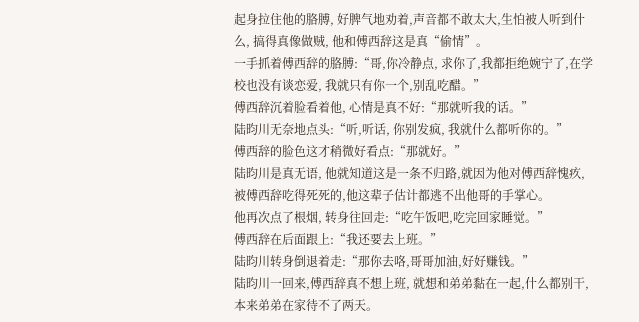起身拉住他的胳膊, 好脾气地劝着,声音都不敢太大,生怕被人听到什么, 搞得真像做贼, 他和傅西辞这是真“偷情”。
一手抓着傅西辞的胳膊:“哥,你冷静点, 求你了,我都拒绝婉宁了,在学校也没有谈恋爱, 我就只有你一个,别乱吃醋。”
傅西辞沉着脸看着他, 心情是真不好:“那就听我的话。”
陆昀川无奈地点头:“听,听话, 你别发疯, 我就什么都听你的。”
傅西辞的脸色这才稍微好看点:“那就好。”
陆昀川是真无语, 他就知道这是一条不归路,就因为他对傅西辞愧疚,被傅西辞吃得死死的,他这辈子估计都逃不出他哥的手掌心。
他再次点了根烟, 转身往回走:“吃午饭吧,吃完回家睡觉。”
傅西辞在后面跟上:“我还要去上班。”
陆昀川转身倒退着走:“那你去咯,哥哥加油,好好赚钱。”
陆昀川一回来,傅西辞真不想上班, 就想和弟弟黏在一起,什么都别干,本来弟弟在家待不了两天。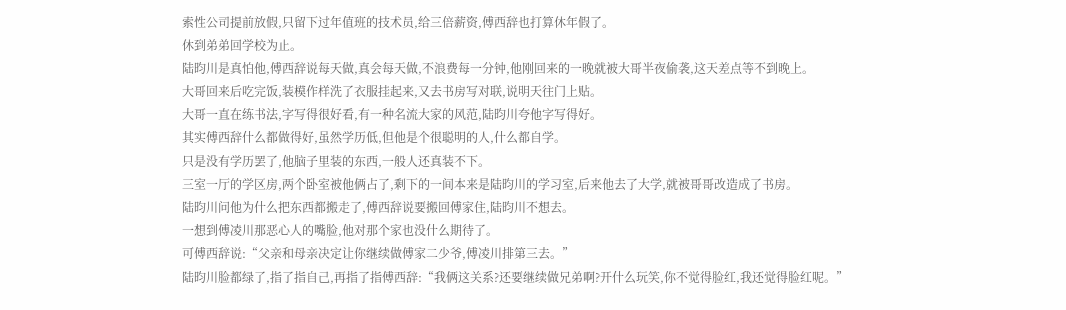索性公司提前放假,只留下过年值班的技术员,给三倍薪资,傅西辞也打算休年假了。
休到弟弟回学校为止。
陆昀川是真怕他,傅西辞说每天做,真会每天做,不浪费每一分钟,他刚回来的一晚就被大哥半夜偷袭,这天差点等不到晚上。
大哥回来后吃完饭,装模作样洗了衣服挂起来,又去书房写对联,说明天往门上贴。
大哥一直在练书法,字写得很好看,有一种名流大家的风范,陆昀川夸他字写得好。
其实傅西辞什么都做得好,虽然学历低,但他是个很聪明的人,什么都自学。
只是没有学历罢了,他脑子里装的东西,一般人还真装不下。
三室一厅的学区房,两个卧室被他俩占了,剩下的一间本来是陆昀川的学习室,后来他去了大学,就被哥哥改造成了书房。
陆昀川问他为什么把东西都搬走了,傅西辞说要搬回傅家住,陆昀川不想去。
一想到傅凌川那恶心人的嘴脸,他对那个家也没什么期待了。
可傅西辞说:“父亲和母亲决定让你继续做傅家二少爷,傅凌川排第三去。”
陆昀川脸都绿了,指了指自己,再指了指傅西辞:“我俩这关系?还要继续做兄弟啊?开什么玩笑,你不觉得脸红,我还觉得脸红呢。”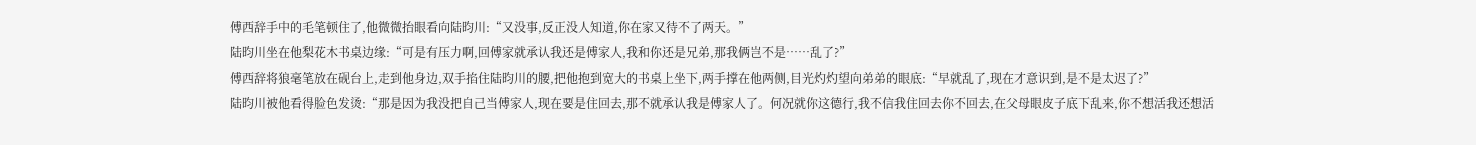傅西辞手中的毛笔顿住了,他微微抬眼看向陆昀川:“又没事,反正没人知道,你在家又待不了两天。”
陆昀川坐在他梨花木书桌边缘:“可是有压力啊,回傅家就承认我还是傅家人,我和你还是兄弟,那我俩岂不是……乱了?”
傅西辞将狼毫笔放在砚台上,走到他身边,双手掐住陆昀川的腰,把他抱到宽大的书桌上坐下,两手撑在他两侧,目光灼灼望向弟弟的眼底:“早就乱了,现在才意识到,是不是太迟了?”
陆昀川被他看得脸色发烫:“那是因为我没把自己当傅家人,现在要是住回去,那不就承认我是傅家人了。何况就你这德行,我不信我住回去你不回去,在父母眼皮子底下乱来,你不想活我还想活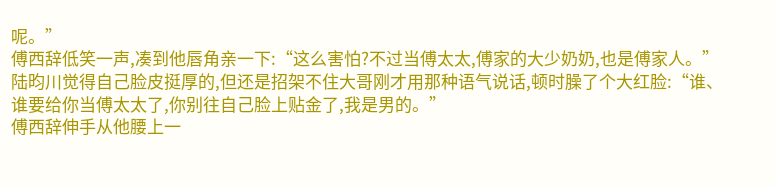呢。”
傅西辞低笑一声,凑到他唇角亲一下:“这么害怕?不过当傅太太,傅家的大少奶奶,也是傅家人。”
陆昀川觉得自己脸皮挺厚的,但还是招架不住大哥刚才用那种语气说话,顿时臊了个大红脸:“谁、谁要给你当傅太太了,你别往自己脸上贴金了,我是男的。”
傅西辞伸手从他腰上一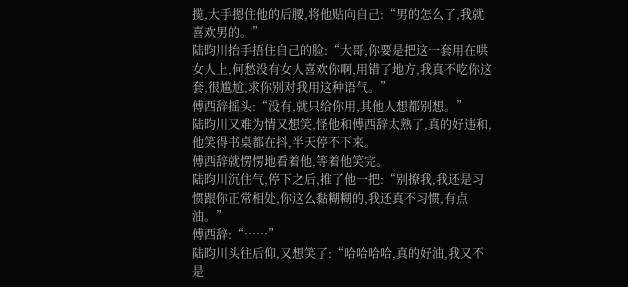揽,大手摁住他的后腰,将他贴向自己:“男的怎么了,我就喜欢男的。”
陆昀川抬手捂住自己的脸:“大哥,你要是把这一套用在哄女人上,何愁没有女人喜欢你啊,用错了地方,我真不吃你这套,很尴尬,求你别对我用这种语气。”
傅西辞摇头:“没有,就只给你用,其他人想都别想。”
陆昀川又难为情又想笑,怪他和傅西辞太熟了,真的好违和,他笑得书桌都在抖,半天停不下来。
傅西辞就愣愣地看着他,等着他笑完。
陆昀川沉住气,停下之后,推了他一把:“别撩我,我还是习惯跟你正常相处,你这么黏糊糊的,我还真不习惯,有点油。”
傅西辞:“……”
陆昀川头往后仰,又想笑了:“哈哈哈哈,真的好油,我又不是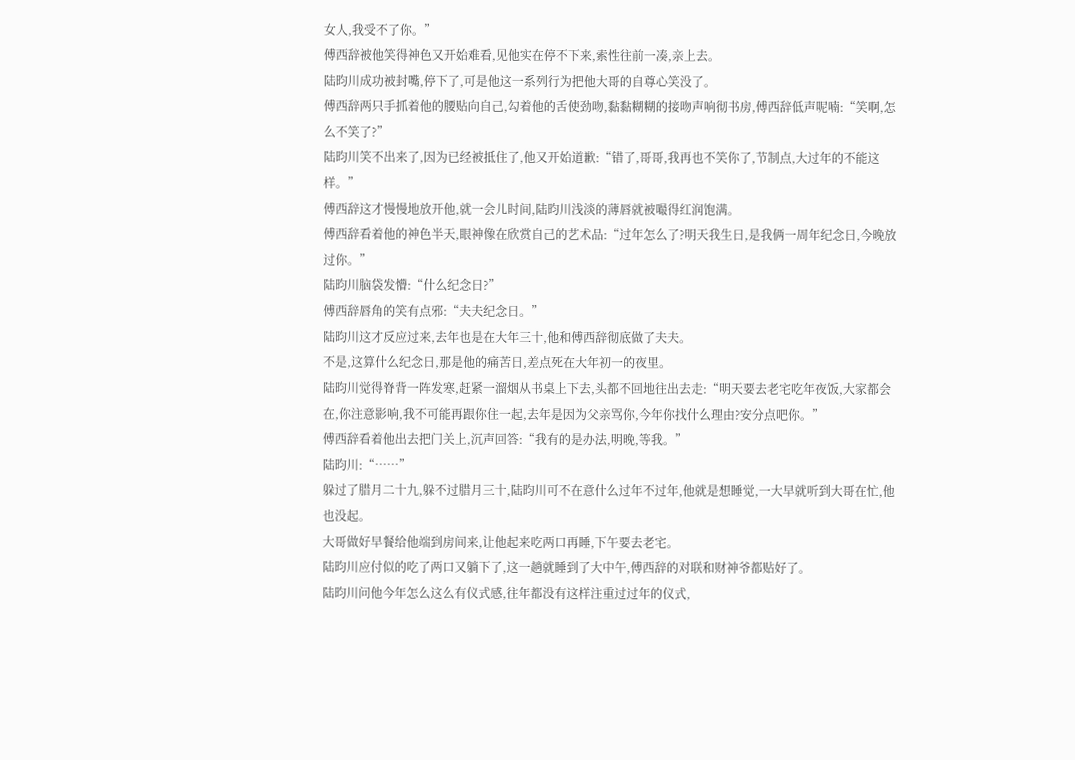女人,我受不了你。”
傅西辞被他笑得神色又开始难看,见他实在停不下来,索性往前一凑,亲上去。
陆昀川成功被封嘴,停下了,可是他这一系列行为把他大哥的自尊心笑没了。
傅西辞两只手抓着他的腰贴向自己,勾着他的舌使劲吻,黏黏糊糊的接吻声响彻书房,傅西辞低声呢喃:“笑啊,怎么不笑了?”
陆昀川笑不出来了,因为已经被抵住了,他又开始道歉:“错了,哥哥,我再也不笑你了,节制点,大过年的不能这样。”
傅西辞这才慢慢地放开他,就一会儿时间,陆昀川浅淡的薄唇就被嘬得红润饱满。
傅西辞看着他的神色半天,眼神像在欣赏自己的艺术品:“过年怎么了?明天我生日,是我俩一周年纪念日,今晚放过你。”
陆昀川脑袋发懵:“什么纪念日?”
傅西辞唇角的笑有点邪:“夫夫纪念日。”
陆昀川这才反应过来,去年也是在大年三十,他和傅西辞彻底做了夫夫。
不是,这算什么纪念日,那是他的痛苦日,差点死在大年初一的夜里。
陆昀川觉得脊背一阵发寒,赶紧一溜烟从书桌上下去,头都不回地往出去走:“明天要去老宅吃年夜饭,大家都会在,你注意影响,我不可能再跟你住一起,去年是因为父亲骂你,今年你找什么理由?安分点吧你。”
傅西辞看着他出去把门关上,沉声回答:“我有的是办法,明晚,等我。”
陆昀川:“……”
躲过了腊月二十九,躲不过腊月三十,陆昀川可不在意什么过年不过年,他就是想睡觉,一大早就听到大哥在忙,他也没起。
大哥做好早餐给他端到房间来,让他起来吃两口再睡,下午要去老宅。
陆昀川应付似的吃了两口又躺下了,这一趟就睡到了大中午,傅西辞的对联和财神爷都贴好了。
陆昀川问他今年怎么这么有仪式感,往年都没有这样注重过过年的仪式,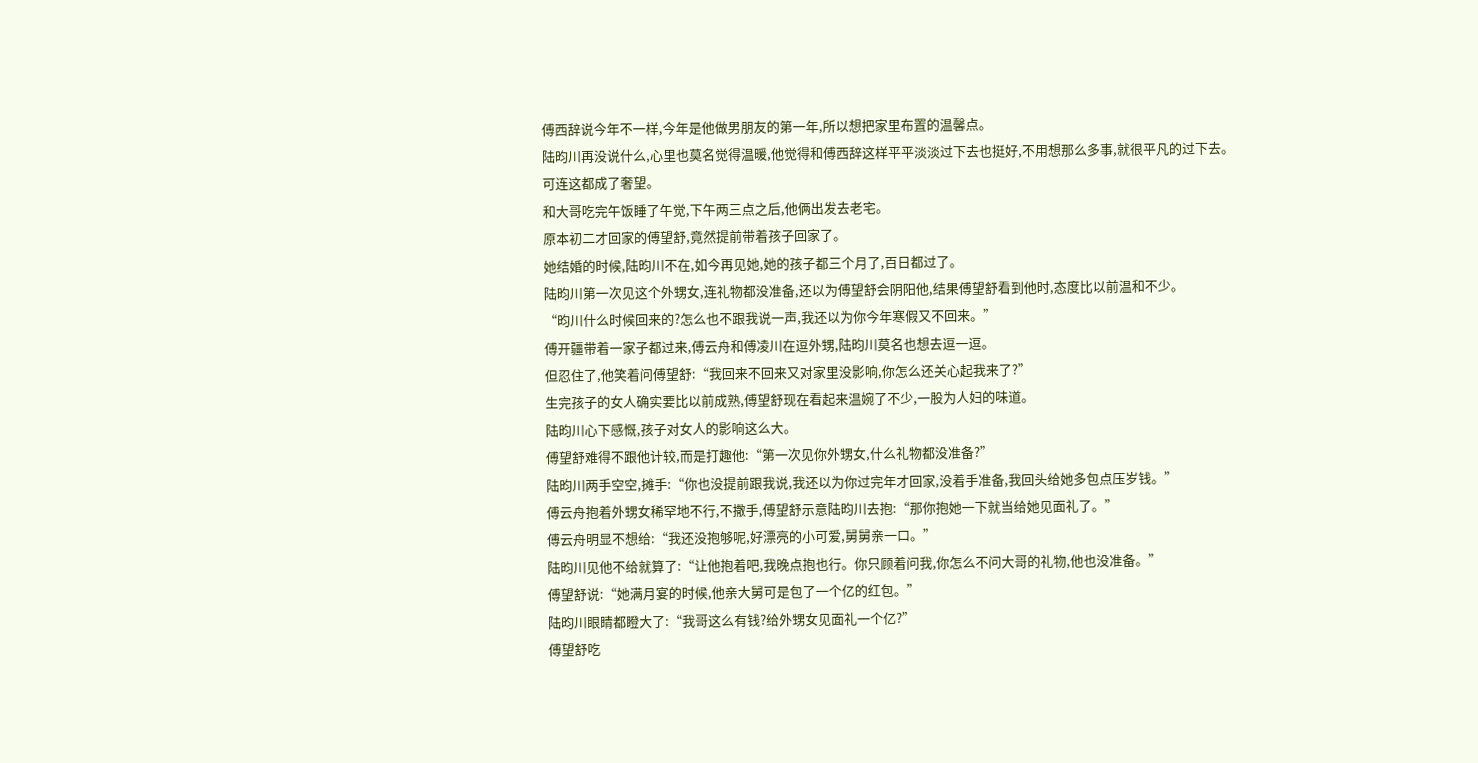傅西辞说今年不一样,今年是他做男朋友的第一年,所以想把家里布置的温馨点。
陆昀川再没说什么,心里也莫名觉得温暖,他觉得和傅西辞这样平平淡淡过下去也挺好,不用想那么多事,就很平凡的过下去。
可连这都成了奢望。
和大哥吃完午饭睡了午觉,下午两三点之后,他俩出发去老宅。
原本初二才回家的傅望舒,竟然提前带着孩子回家了。
她结婚的时候,陆昀川不在,如今再见她,她的孩子都三个月了,百日都过了。
陆昀川第一次见这个外甥女,连礼物都没准备,还以为傅望舒会阴阳他,结果傅望舒看到他时,态度比以前温和不少。
“昀川什么时候回来的?怎么也不跟我说一声,我还以为你今年寒假又不回来。”
傅开疆带着一家子都过来,傅云舟和傅凌川在逗外甥,陆昀川莫名也想去逗一逗。
但忍住了,他笑着问傅望舒:“我回来不回来又对家里没影响,你怎么还关心起我来了?”
生完孩子的女人确实要比以前成熟,傅望舒现在看起来温婉了不少,一股为人妇的味道。
陆昀川心下感慨,孩子对女人的影响这么大。
傅望舒难得不跟他计较,而是打趣他:“第一次见你外甥女,什么礼物都没准备?”
陆昀川两手空空,摊手:“你也没提前跟我说,我还以为你过完年才回家,没着手准备,我回头给她多包点压岁钱。”
傅云舟抱着外甥女稀罕地不行,不撒手,傅望舒示意陆昀川去抱:“那你抱她一下就当给她见面礼了。”
傅云舟明显不想给:“我还没抱够呢,好漂亮的小可爱,舅舅亲一口。”
陆昀川见他不给就算了:“让他抱着吧,我晚点抱也行。你只顾着问我,你怎么不问大哥的礼物,他也没准备。”
傅望舒说:“她满月宴的时候,他亲大舅可是包了一个亿的红包。”
陆昀川眼睛都瞪大了:“我哥这么有钱?给外甥女见面礼一个亿?”
傅望舒吃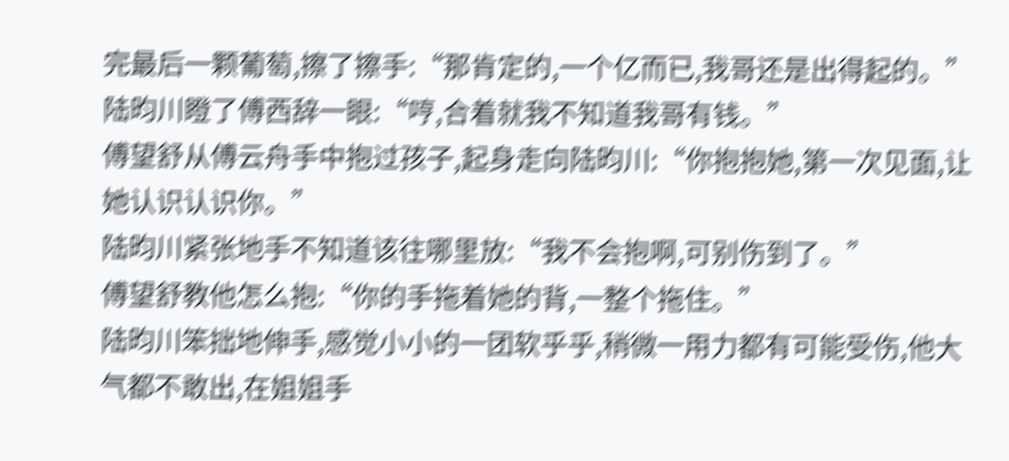完最后一颗葡萄,擦了擦手:“那肯定的,一个亿而已,我哥还是出得起的。”
陆昀川瞪了傅西辞一眼:“哼,合着就我不知道我哥有钱。”
傅望舒从傅云舟手中抱过孩子,起身走向陆昀川:“你抱抱她,第一次见面,让她认识认识你。”
陆昀川紧张地手不知道该往哪里放:“我不会抱啊,可别伤到了。”
傅望舒教他怎么抱:“你的手拖着她的背,一整个拖住。”
陆昀川笨拙地伸手,感觉小小的一团软乎乎,稍微一用力都有可能受伤,他大气都不敢出,在姐姐手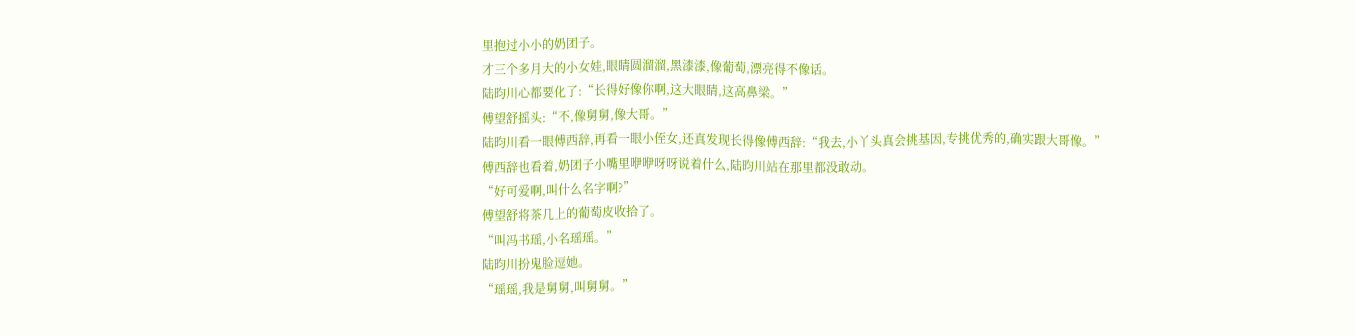里抱过小小的奶团子。
才三个多月大的小女娃,眼睛圆溜溜,黑漆漆,像葡萄,漂亮得不像话。
陆昀川心都要化了:“长得好像你啊,这大眼睛,这高鼻梁。”
傅望舒摇头:“不,像舅舅,像大哥。”
陆昀川看一眼傅西辞,再看一眼小侄女,还真发现长得像傅西辞:“我去,小丫头真会挑基因,专挑优秀的,确实跟大哥像。”
傅西辞也看着,奶团子小嘴里咿咿呀呀说着什么,陆昀川站在那里都没敢动。
“好可爱啊,叫什么名字啊?”
傅望舒将茶几上的葡萄皮收拾了。
“叫冯书瑶,小名瑶瑶。”
陆昀川扮鬼脸逗她。
“瑶瑶,我是舅舅,叫舅舅。”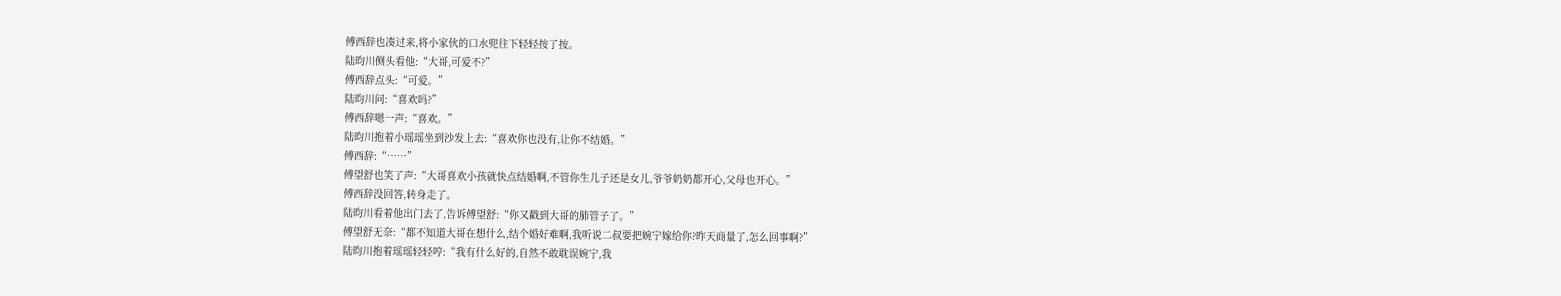傅西辞也凑过来,将小家伙的口水兜往下轻轻按了按。
陆昀川侧头看他:“大哥,可爱不?”
傅西辞点头:“可爱。”
陆昀川问:“喜欢吗?”
傅西辞嗯一声:“喜欢。”
陆昀川抱着小瑶瑶坐到沙发上去:“喜欢你也没有,让你不结婚。”
傅西辞:“……”
傅望舒也笑了声:“大哥喜欢小孩就快点结婚啊,不管你生儿子还是女儿,爷爷奶奶都开心,父母也开心。”
傅西辞没回答,转身走了。
陆昀川看着他出门去了,告诉傅望舒:“你又戳到大哥的肺管子了。”
傅望舒无奈:“都不知道大哥在想什么,结个婚好难啊,我听说二叔要把婉宁嫁给你?昨天商量了,怎么回事啊?”
陆昀川抱着瑶瑶轻轻哼:“我有什么好的,自然不敢耽误婉宁,我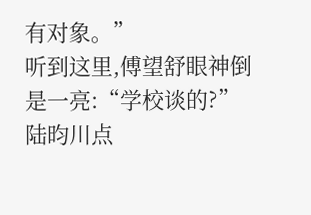有对象。”
听到这里,傅望舒眼神倒是一亮:“学校谈的?”
陆昀川点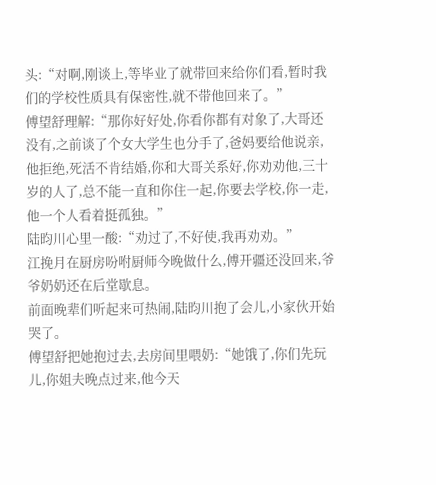头:“对啊,刚谈上,等毕业了就带回来给你们看,暂时我们的学校性质具有保密性,就不带他回来了。”
傅望舒理解:“那你好好处,你看你都有对象了,大哥还没有,之前谈了个女大学生也分手了,爸妈要给他说亲,他拒绝,死活不肯结婚,你和大哥关系好,你劝劝他,三十岁的人了,总不能一直和你住一起,你要去学校,你一走,他一个人看着挺孤独。”
陆昀川心里一酸:“劝过了,不好使,我再劝劝。”
江挽月在厨房吩咐厨师今晚做什么,傅开疆还没回来,爷爷奶奶还在后堂歇息。
前面晚辈们听起来可热闹,陆昀川抱了会儿,小家伙开始哭了。
傅望舒把她抱过去,去房间里喂奶:“她饿了,你们先玩儿,你姐夫晚点过来,他今天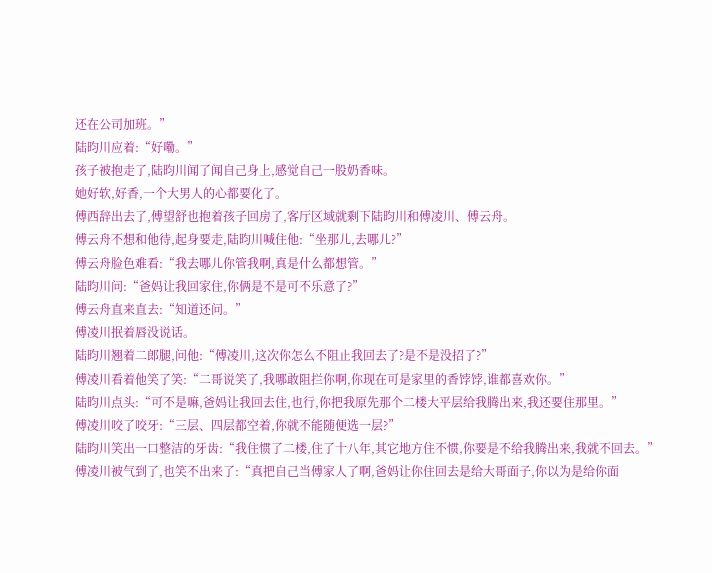还在公司加班。”
陆昀川应着:“好嘞。”
孩子被抱走了,陆昀川闻了闻自己身上,感觉自己一股奶香味。
她好软,好香,一个大男人的心都要化了。
傅西辞出去了,傅望舒也抱着孩子回房了,客厅区域就剩下陆昀川和傅凌川、傅云舟。
傅云舟不想和他待,起身要走,陆昀川喊住他:“坐那儿,去哪儿?”
傅云舟脸色难看:“我去哪儿你管我啊,真是什么都想管。”
陆昀川问:“爸妈让我回家住,你俩是不是可不乐意了?”
傅云舟直来直去:“知道还问。”
傅凌川抿着唇没说话。
陆昀川翘着二郎腿,问他:“傅凌川,这次你怎么不阻止我回去了?是不是没招了?”
傅凌川看着他笑了笑:“二哥说笑了,我哪敢阻拦你啊,你现在可是家里的香饽饽,谁都喜欢你。”
陆昀川点头:“可不是嘛,爸妈让我回去住,也行,你把我原先那个二楼大平层给我腾出来,我还要住那里。”
傅凌川咬了咬牙:“三层、四层都空着,你就不能随便选一层?”
陆昀川笑出一口整洁的牙齿:“我住惯了二楼,住了十八年,其它地方住不惯,你要是不给我腾出来,我就不回去。”
傅凌川被气到了,也笑不出来了:“真把自己当傅家人了啊,爸妈让你住回去是给大哥面子,你以为是给你面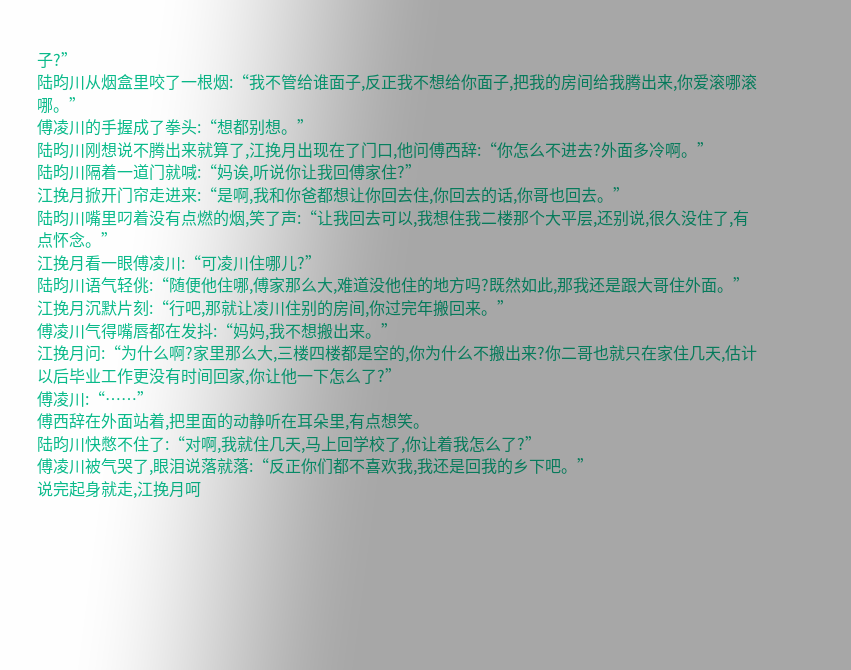子?”
陆昀川从烟盒里咬了一根烟:“我不管给谁面子,反正我不想给你面子,把我的房间给我腾出来,你爱滚哪滚哪。”
傅凌川的手握成了拳头:“想都别想。”
陆昀川刚想说不腾出来就算了,江挽月出现在了门口,他问傅西辞:“你怎么不进去?外面多冷啊。”
陆昀川隔着一道门就喊:“妈诶,听说你让我回傅家住?”
江挽月掀开门帘走进来:“是啊,我和你爸都想让你回去住,你回去的话,你哥也回去。”
陆昀川嘴里叼着没有点燃的烟,笑了声:“让我回去可以,我想住我二楼那个大平层,还别说,很久没住了,有点怀念。”
江挽月看一眼傅凌川:“可凌川住哪儿?”
陆昀川语气轻佻:“随便他住哪,傅家那么大,难道没他住的地方吗?既然如此,那我还是跟大哥住外面。”
江挽月沉默片刻:“行吧,那就让凌川住别的房间,你过完年搬回来。”
傅凌川气得嘴唇都在发抖:“妈妈,我不想搬出来。”
江挽月问:“为什么啊?家里那么大,三楼四楼都是空的,你为什么不搬出来?你二哥也就只在家住几天,估计以后毕业工作更没有时间回家,你让他一下怎么了?”
傅凌川:“……”
傅西辞在外面站着,把里面的动静听在耳朵里,有点想笑。
陆昀川快憋不住了:“对啊,我就住几天,马上回学校了,你让着我怎么了?”
傅凌川被气哭了,眼泪说落就落:“反正你们都不喜欢我,我还是回我的乡下吧。”
说完起身就走,江挽月呵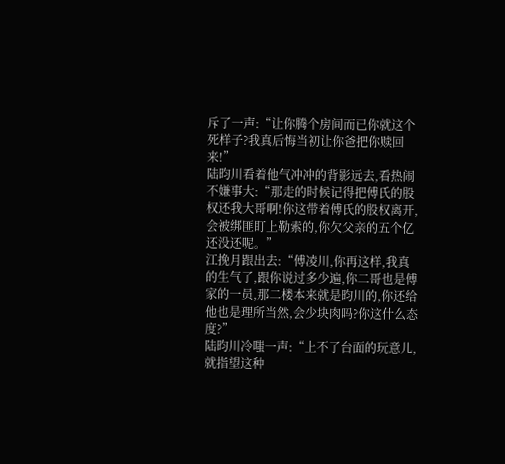斥了一声:“让你腾个房间而已你就这个死样子?我真后悔当初让你爸把你赎回来!”
陆昀川看着他气冲冲的背影远去,看热闹不嫌事大:“那走的时候记得把傅氏的股权还我大哥啊!你这带着傅氏的股权离开,会被绑匪盯上勒索的,你欠父亲的五个亿还没还呢。”
江挽月跟出去:“傅凌川,你再这样,我真的生气了,跟你说过多少遍,你二哥也是傅家的一员,那二楼本来就是昀川的,你还给他也是理所当然,会少块肉吗?你这什么态度?”
陆昀川冷嗤一声:“上不了台面的玩意儿,就指望这种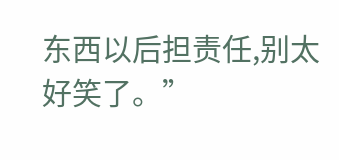东西以后担责任,别太好笑了。”